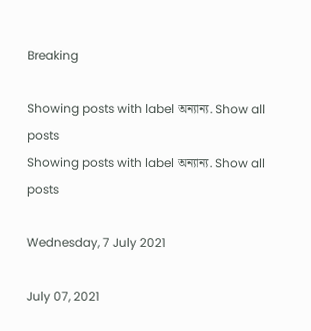Breaking

Showing posts with label অন্যান্য. Show all posts
Showing posts with label অন্যান্য. Show all posts

Wednesday, 7 July 2021

July 07, 2021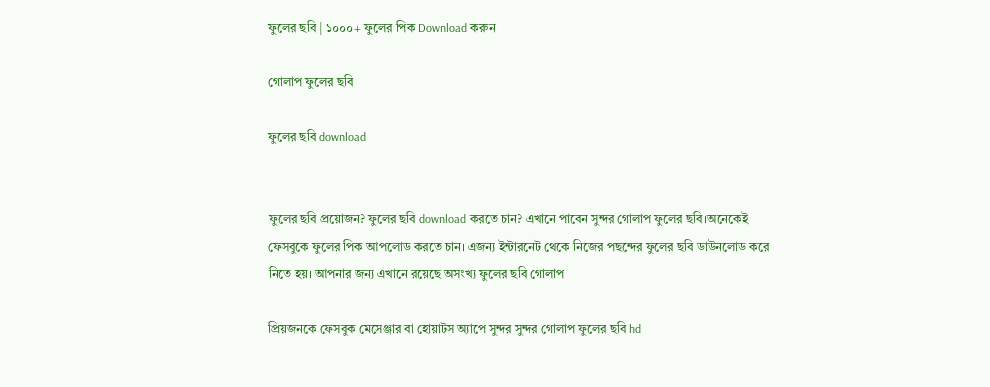ফুলের ছবি | ১০০০+ ফুলের পিক Download করুন

গোলাপ ফুলের ছবি

ফুলের ছবি download


ফুলের ছবি প্রয়োজন? ফুলের ছবি download করতে চান? এখানে পাবেন সুন্দর গোলাপ ফুলের ছবি।অনেকেই ফেসবুকে ফুলের পিক আপলোড করতে চান। এজন্য ইন্টারনেট থেকে নিজের পছন্দের ফুলের ছবি ডাউনলোড করে নিতে হয়। আপনার জন্য এখানে রয়েছে অসংখ্য ফুলের ছবি গোলাপ

প্রিয়জনকে ফেসবুক মেসেঞ্জার বা হোয়াটস অ্যাপে সুন্দর সুন্দর গোলাপ ফুলের ছবি hd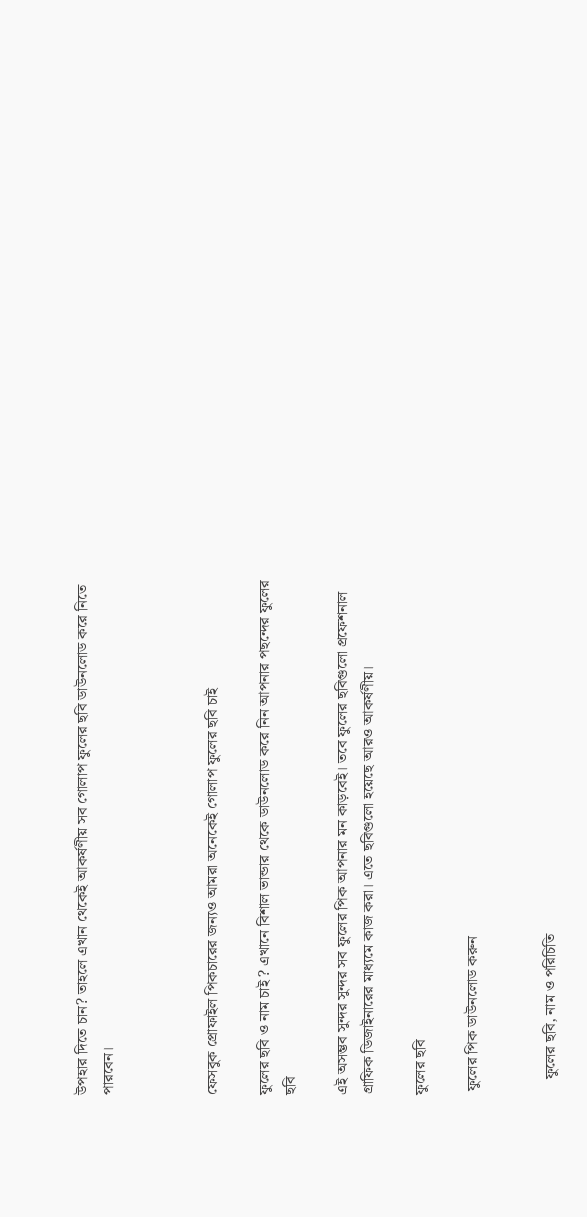উপহার দিতে চান? তাহলে এখান থেকেই আকর্ষণীয় সব গোলাপ ফুলের ছবি ডাউনলোড করে নিতে পারবেন।



ফেসবুক প্রোফাইল পিকচারের জন্যও আমরা অনেকেই গোলাপ ফুলের ছবি চাই

ফুলের ছবি ও নাম চাই ? এখানে বিশাল ভান্ডার থেকে ডাউনলোড করে নিন আপনার পছন্দের ফুলের ছবি

এই অসম্ভব সুন্দর সুন্দর সব ফুলের পিক আপনার মন কাড়বেই। তবে ফুলের ছবিগুলো প্রফেশনাল গ্রাফিক ডিজাইনারের মাধ্যমে কাজ করা। এতে ছবিগুলো হয়েছে আরও আকর্ষণীয়।

ফুলের ছবি

 ফুলের পিক ডাউনলোড করুন


    ফুলের ছবি, নাম ও পরিচিতি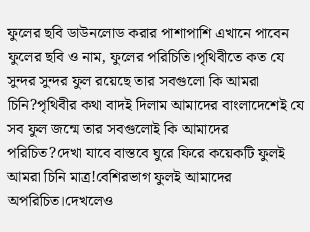ফুলের ছবি ডাউনলোড করার পাশাপাশি এখানে পাবেন ফুলের ছবি ও নাম, ফুলের পরিচিতি।পৃথিবীতে কত যে সুন্দর সুন্দর ফুল রয়েছে তার সবগুলো কি আমরা চিনি?পৃথিবীর কথা বাদই দিলাম আমাদের বাংলাদেশেই যে সব ফুল জন্মে তার সবগুলোই কি আমাদের পরিচিত?দেখা যাবে বাস্তবে ঘুরে ফিরে কয়েকটি ফুলই আমরা চিনি মাত্র!বেশিরভাগ ফুলই আমাদের অপরিচিত।দেখলেও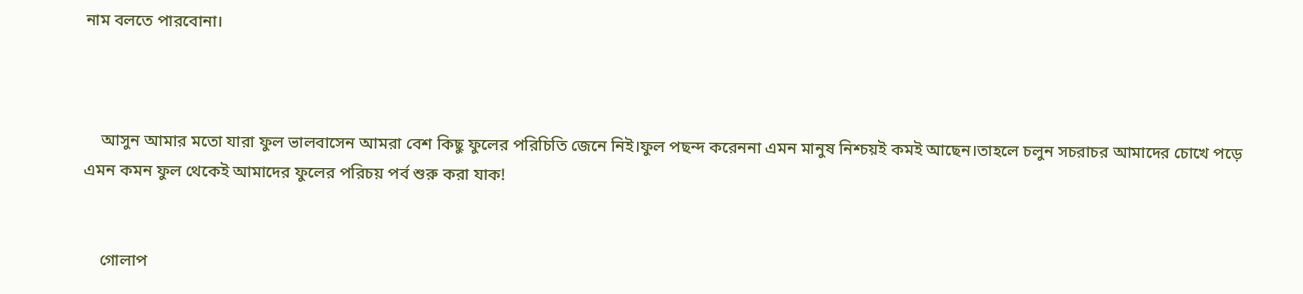নাম বলতে পারবোনা।



    আসুন আমার মতো যারা ফুল ভালবাসেন আমরা বেশ কিছু ফুলের পরিচিতি জেনে নিই।ফুল পছন্দ করেননা এমন মানুষ নিশ্চয়ই কমই আছেন।তাহলে চলুন সচরাচর আমাদের চোখে পড়ে এমন কমন ফুল থেকেই আমাদের ফুলের পরিচয় পর্ব শুরু করা যাক!


    গোলাপ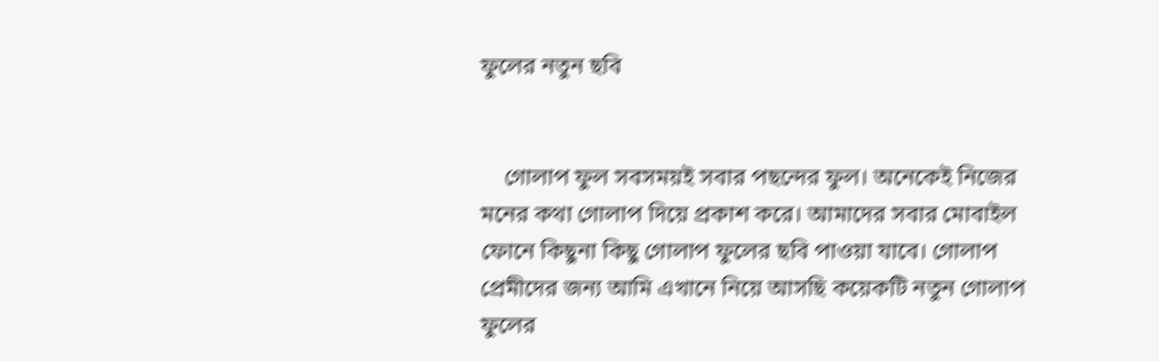ফুলের নতুন ছবি


    গোলাপ ফুল সবসময়ই সবার পছন্দের ফুল। অনেকেই নিজের মনের কথা গোলাপ দিয়ে প্রকাশ করে। আমাদের সবার মোবাইল ফোনে কিছুনা কিছু গোলাপ ফুলের ছবি পাওয়া যাবে। গোলাপ প্রেমীদের জন্য আমি এখানে নিয়ে আসছি কয়েকটি নতুন গোলাপ ফুলের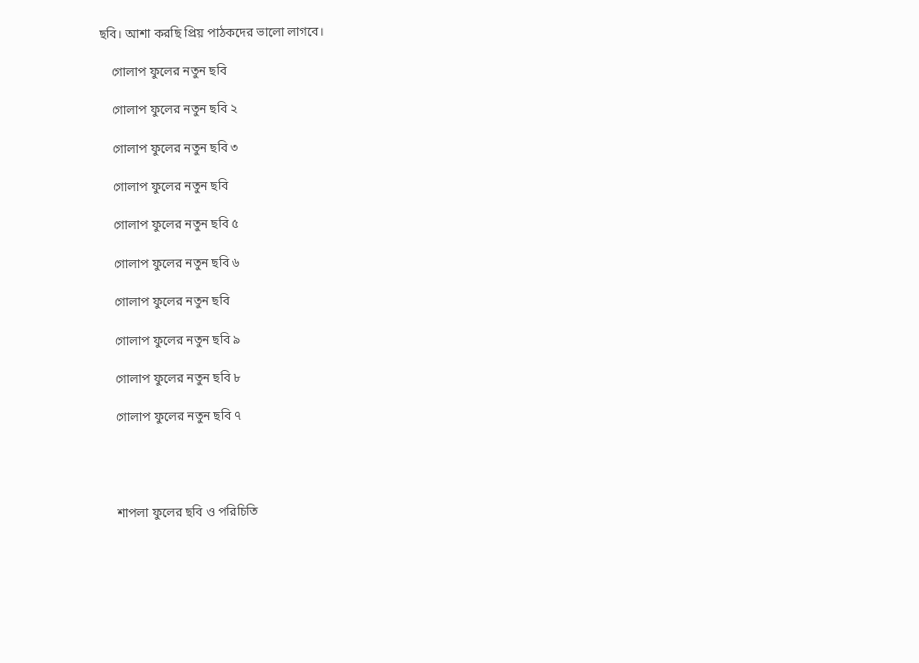ছবি। আশা করছি প্রিয় পাঠকদের ভালো লাগবে।

    গোলাপ ফুলের নতুন ছবি

    গোলাপ ফুলের নতুন ছবি ২

    গোলাপ ফুলের নতুন ছবি ৩

    গোলাপ ফুলের নতুন ছবি

    গোলাপ ফুলের নতুন ছবি ৫

    গোলাপ ফুলের নতুন ছবি ৬

    গোলাপ ফুলের নতুন ছবি

    গোলাপ ফুলের নতুন ছবি ৯

    গোলাপ ফুলের নতুন ছবি ৮

    গোলাপ ফুলের নতুন ছবি ৭




    শাপলা ফুলের ছবি ও পরিচিতি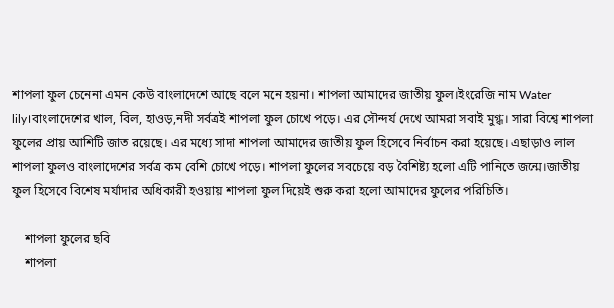শাপলা ফুল চেনেনা এমন কেউ বাংলাদেশে আছে বলে মনে হয়না। শাপলা আমাদের জাতীয় ফুল।ইংরেজি নাম Water lily।বাংলাদেশের খাল, বিল, হাওড়,নদী সর্বত্রই শাপলা ফুল চোখে পড়ে। এর সৌন্দর্য দেখে আমরা সবাই মুগ্ধ। সারা বিশ্বে শাপলা ফুলের প্রায় আশিটি জাত রয়েছে। এর মধ্যে সাদা শাপলা আমাদের জাতীয় ফুল হিসেবে নির্বাচন করা হয়েছে। এছাড়াও লাল শাপলা ফুলও বাংলাদেশের সর্বত্র কম বেশি চোখে পড়ে। শাপলা ফুলের সবচেয়ে বড় বৈশিষ্ট্য হলো এটি পানিতে জন্মে।জাতীয় ফুল হিসেবে বিশেষ মর্যাদার অধিকারী হওয়ায় শাপলা ফুল দিয়েই শুরু করা হলো আমাদের ফুলের পরিচিতি।

    শাপলা ফুলের ছবি
    শাপলা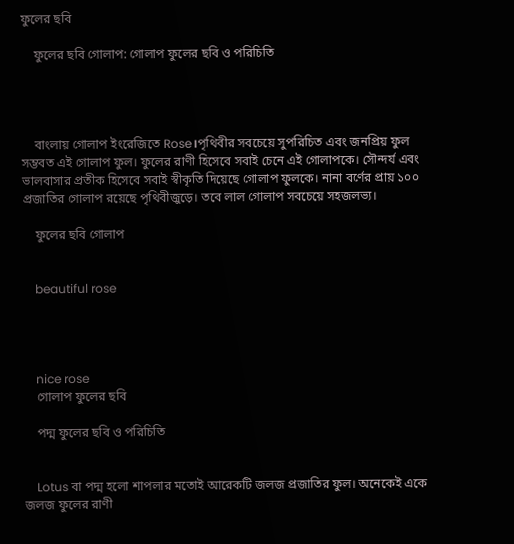ফুলের ছবি

    ফুলের ছবি গোলাপ: গোলাপ ফুলের ছবি ও পরিচিতি




    বাংলায় গোলাপ ইংরেজিতে Rose।পৃথিবীর সবচেয়ে সুপরিচিত এবং জনপ্রিয় ফুল সম্ভবত এই গোলাপ ফুল। ফুলের রাণী হিসেবে সবাই চেনে এই গোলাপকে। সৌন্দর্য এবং ভালবাসার প্রতীক হিসেবে সবাই স্বীকৃতি দিয়েছে গোলাপ ফুলকে। নানা বর্ণের প্রায় ১০০ প্রজাতির গোলাপ রয়েছে পৃথিবীজুড়ে। তবে লাল গোলাপ সবচেয়ে সহজলভ্য।

    ফুলের ছবি গোলাপ


    beautiful rose




    nice rose
    গোলাপ ফুলের ছবি

    পদ্ম ফুলের ছবি ও পরিচিতি


    Lotus বা পদ্ম হলো শাপলার মতোই আরেকটি জলজ প্রজাতির ফুল। অনেকেই একে জলজ ফুলের রাণী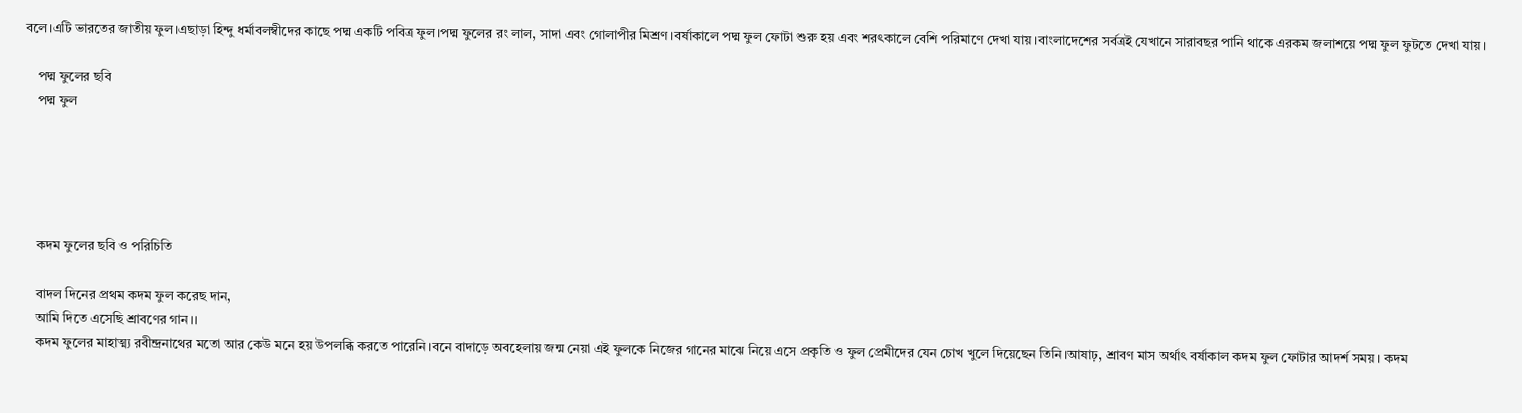বলে।এটি ভারতের জাতীয় ফুল।এছাড়া হিন্দু ধর্মাবলম্বীদের কাছে পদ্ম একটি পবিত্র ফুল।পদ্ম ফুলের রং লাল, সাদা এবং গোলাপীর মিশ্রণ।বর্ষাকালে পদ্ম ফুল ফোটা শুরু হয় এবং শরৎকালে বেশি পরিমাণে দেখা যায়।বাংলাদেশের সর্বত্রই যেখানে সারাবছর পানি থাকে এরকম জলাশয়ে পদ্ম ফুল ফুটতে দেখা যায়।

    পদ্ম ফুলের ছবি
    পদ্ম ফুল





    কদম ফুলের ছবি ও পরিচিতি

    বাদল দিনের প্রথম কদম ফুল করেছ দান,
    আমি দিতে এসেছি শ্রাবণের গান।।
    কদম ফুলের মাহাত্ম্য রবীন্দ্রনাথের মতো আর কেউ মনে হয় উপলব্ধি করতে পারেনি।বনে বাদাড়ে অবহেলায় জন্ম নেয়া এই ফুলকে নিজের গানের মাঝে নিয়ে এসে প্রকৃতি ও ফুল প্রেমীদের যেন চোখ খুলে দিয়েছেন তিনি।আষাঢ়, শ্রাবণ মাস অর্থাৎ বর্ষাকাল কদম ফুল ফোটার আদর্শ সময়। কদম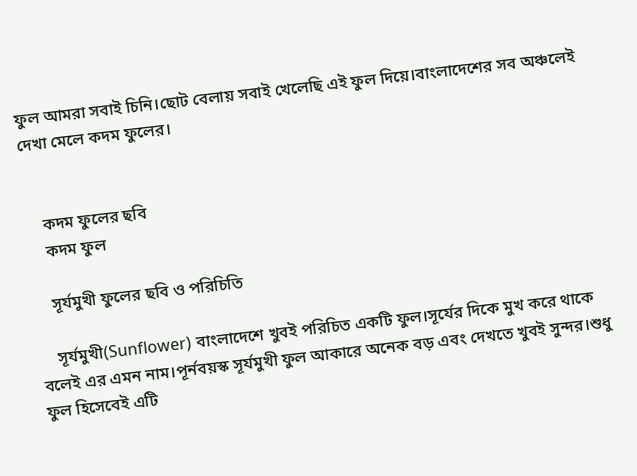ফুল আমরা সবাই চিনি।ছোট বেলায় সবাই খেলেছি এই ফুল দিয়ে।বাংলাদেশের সব অঞ্চলেই দেখা মেলে কদম ফুলের।


    কদম ফুলের ছবি
    কদম ফুল

    সূর্যমুখী ফুলের ছবি ও পরিচিতি

    সূর্যমুখী(Sunflower) বাংলাদেশে খুবই পরিচিত একটি ফুল।সূর্যের দিকে মুখ করে থাকে বলেই এর এমন নাম।পূর্নবয়স্ক সূর্যমুখী ফুল আকারে অনেক বড় এবং দেখতে খুবই সুন্দর।শুধু ফুল হিসেবেই এটি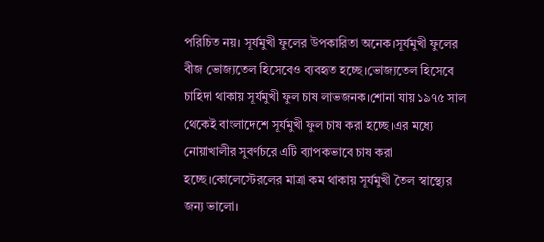পরিচিত নয়। সূর্যমুখী ফুলের উপকারিতা অনেক।সূর্যমুখী ফুলের বীজ ভোজ্যতেল হিসেবেও ব্যবহৃত হচ্ছে।ভোজ্যতেল হিসেবে চাহিদা থাকায় সূর্যমুখী ফুল চাষ লাভজনক।শোনা যায় ১৯৭৫ সাল থেকেই বাংলাদেশে সূর্যমুখী ফুল চাষ করা হচ্ছে।এর মধ্যে নোয়াখালীর সুবর্ণচরে এটি ব্যাপকভাবে চাষ করা হচ্ছে।কোলেস্টেরলের মাত্রা কম থাকায় সূর্যমুখী তৈল স্বাস্থ্যের জন্য ভালো।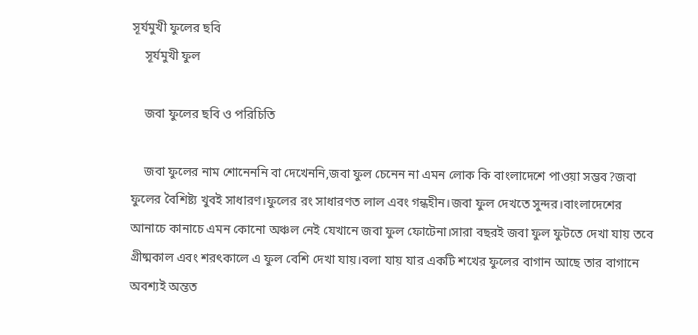সূর্যমুখী ফুলের ছবি
    সূর্যমুখী ফুল

    জবা ফুলের ছবি ও পরিচিতি

    জবা ফুলের নাম শোনেননি বা দেখেননি,জবা ফুল চেনেন না এমন লোক কি বাংলাদেশে পাওয়া সম্ভব?জবা ফুলের বৈশিষ্ট্য খুবই সাধারণ।ফুলের রং সাধারণত লাল এবং গন্ধহীন।জবা ফুল দেখতে সুন্দর।বাংলাদেশের আনাচে কানাচে এমন কোনো অঞ্চল নেই যেখানে জবা ফুল ফোটেনা।সারা বছরই জবা ফুল ফুটতে দেখা যায় তবে গ্রীষ্মকাল এবং শরৎকালে এ ফুল বেশি দেখা যায়।বলা যায় যার একটি শখের ফুলের বাগান আছে তার বাগানে অবশ্যই অন্তত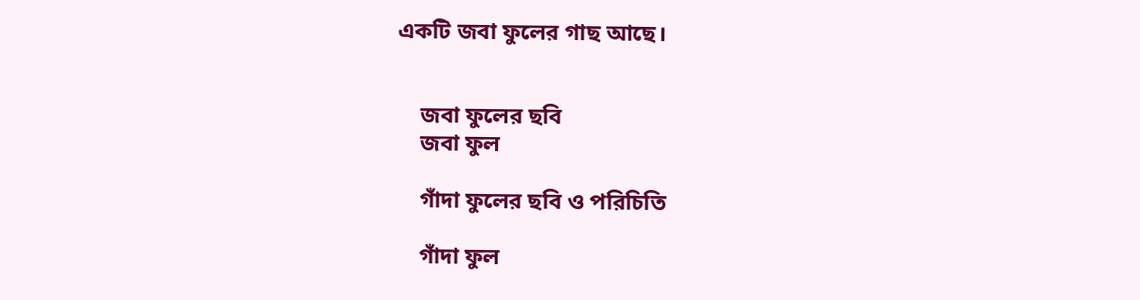একটি জবা ফুলের গাছ আছে।


    জবা ফুলের ছবি
    জবা ফুল

    গাঁদা ফুলের ছবি ও পরিচিতি

    গাঁদা ফুল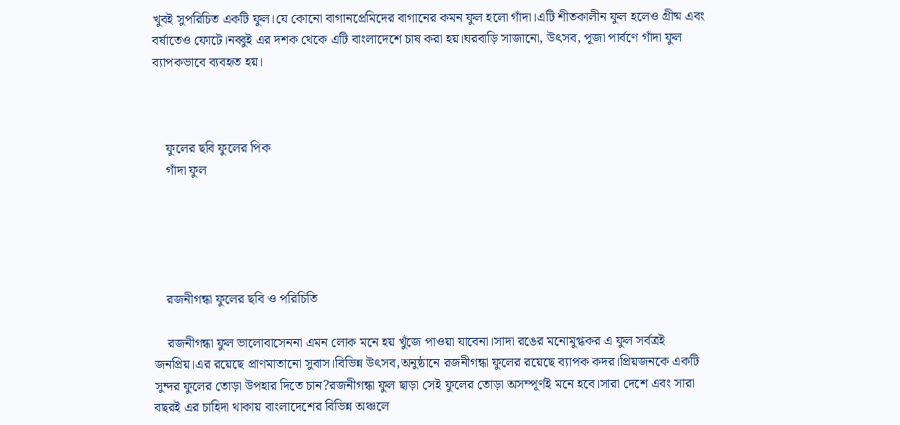খুবই সুপরিচিত একটি ফুল।যে কোনো বাগানপ্রেমিদের বাগানের কমন ফুল হলো গাঁদা।এটি শীতকালীন ফুল হলেও গ্রীষ্ম এবং বর্ষাতেও ফোটে।নব্বুই এর দশক থেকে এটি বাংলাদেশে চাষ করা হয়।ঘরবাড়ি সাজানো, উৎসব, পূজা পার্বণে গাঁদা ফুল ব্যাপকভা‌বে ব্যবহৃত হয়।



    ফুলের ছবি ফুলের পিক
    গাঁদা ফুল





    রজনীগন্ধা ফুলের ছবি ও পরিচিতি

    রজনীগন্ধা ফুল ভালোবাসেননা এমন লোক মনে হয় খুঁজে পাওয়া যাবেনা।সাদা রঙের মনোমুগ্ধকর এ ফুল সর্বত্রই জনপ্রিয়।এর রয়েছে প্রাণমাতানো সুবাস।বিভিন্ন উৎসব,অনুষ্ঠানে রজনীগন্ধা ফুলের রয়েছে ব্যাপক কদর।প্রিয়জনকে একটি সুন্দর ফুলের তোড়া উপহার দিতে চান?রজনীগন্ধা ফুল ছাড়া সেই ফুলের তোড়া অসম্পূর্ণই মনে হবে।সারা দেশে এবং সারা বছরই এর চাহিদা থাকায় বাংলাদেশের বিভিন্ন অঞ্চলে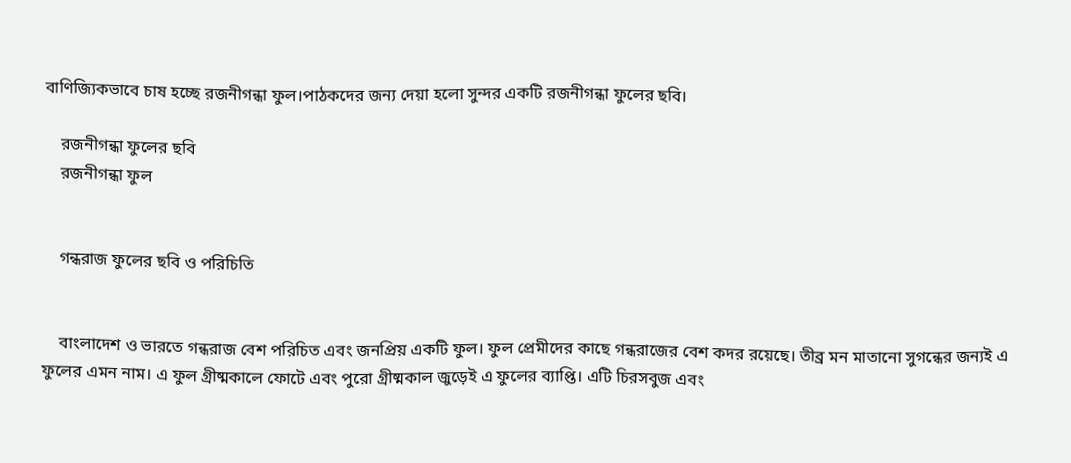বাণিজ্যিকভাবে চাষ হচ্ছে রজনীগন্ধা ফুল।পাঠকদের জন্য দেয়া হলো সুন্দর একটি রজনীগন্ধা ফুলের ছবি।

    রজনীগন্ধা ফুলের ছবি
    রজনীগন্ধা ফুল


    গন্ধরাজ ফুলের ছবি ও পরিচিতি


    বাংলাদেশ ও ভারতে গন্ধরাজ বেশ পরিচিত এবং জনপ্রিয় একটি ফুল। ফুল প্রেমীদের কাছে গন্ধরাজের বেশ কদর রয়েছে। তীব্র মন মাতানো সুগন্ধের জন্যই এ ফুলের এমন নাম। এ ফুল গ্রীষ্মকালে ফোটে এবং পুরো গ্রীষ্মকাল জুড়েই এ ফুলের ব্যাপ্তি। এটি চিরসবুজ এবং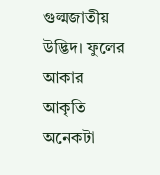গুল্মজাতীয় উদ্ভিদ। ফুলের আকার আকৃতি অনেকটা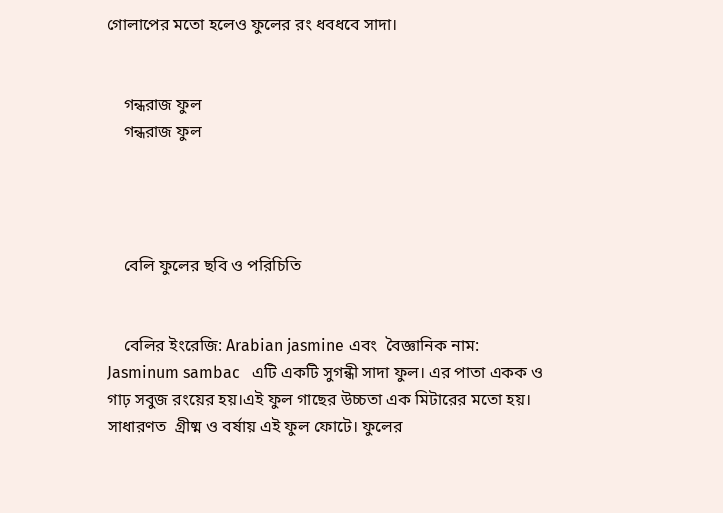গোলাপের মতো হলেও ফুলের রং ধবধবে সাদা।


    গন্ধরাজ ফুল
    গন্ধরাজ ফুল




    বেলি ফুলের ছবি ও পরিচিতি


    বেলির ইংরেজি: Arabian jasmine এবং  বৈজ্ঞানিক নাম: Jasminum sambac   এটি একটি সুগন্ধী সাদা ফুল। এর পাতা একক ও গাঢ় সবুজ রংয়ের হয়।এই ফুল গাছের উচ্চতা এক মিটারের মতো হয়।  সাধারণত  গ্রীষ্ম ও বর্ষায় এই ফুল ফোটে। ফুলের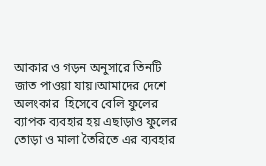আকার ও গড়ন অনুসারে তিনটি জাত পাওয়া যায়।আমাদের দেশে অলংকার  হিসেবে বেলি ফুলের ব্যাপক ব্যবহার হয় এছাড়াও ফুলের তোড়া ও মালা তৈরিতে এর ব্যবহার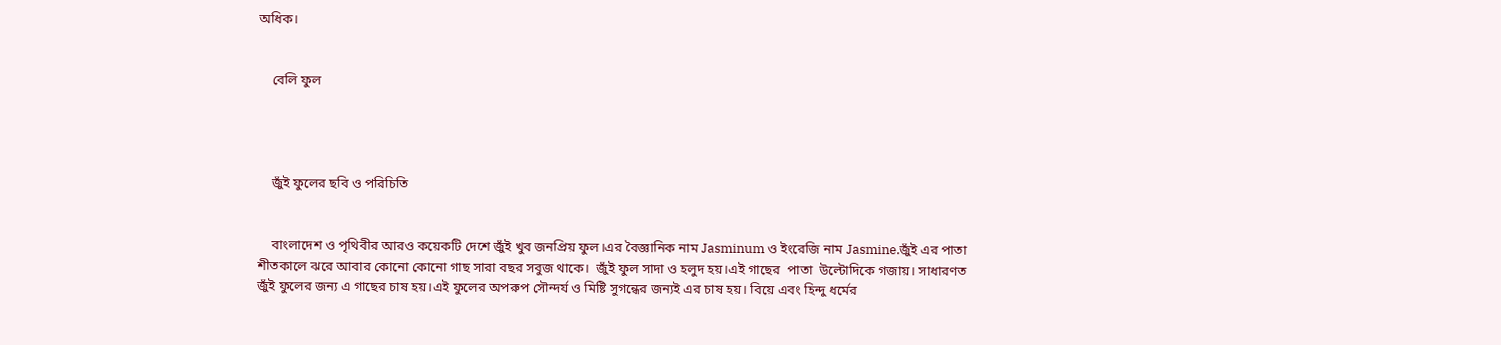অধিক।


    বেলি ফুল




    জুঁই ফুলের ছবি ও পরিচিতি


    বাংলাদেশ ও পৃথিবীর আরও কয়েকটি দেশে জুঁই খুব জনপ্রিয় ফুল।এর বৈজ্ঞানিক নাম Jasminum ও ইংরেজি নাম Jasmine.জুঁই এর পাতা শীতকালে ঝরে আবার কোনো কোনো গাছ সারা বছর সবুজ থাকে।  জুঁই ফুল সাদা ও হলুদ হয়।এই গাছের  পাতা  উল্টোদিকে গজায়। সাধারণত জুঁই ফুলের জন্য এ গাছের চাষ হয়।এই ফুলের অপরুপ সৌন্দর্য ও মিষ্টি সুগন্ধের জন্যই এর চাষ হয়। বিয়ে এবং হিন্দু ধর্মের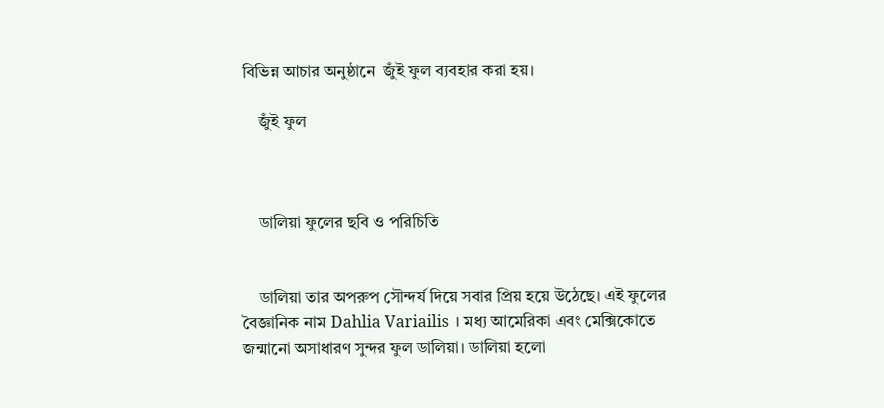বিভিন্ন আচার অনুষ্ঠানে  জুঁই ফুল ব্যবহার করা হয়।

    জুঁই ফুল



    ডালিয়া ফুলের ছবি ও পরিচিতি


    ডালিয়া তার অপরুপ সৌন্দর্য দিয়ে সবার প্রিয় হয়ে উঠেছে। এই ফুলের বৈজ্ঞানিক নাম Dahlia Variailis । মধ্য আমেরিকা এবং মেক্সিকোতে জন্মানো অসাধারণ সুন্দর ফুল ডালিয়া। ডালিয়া হলো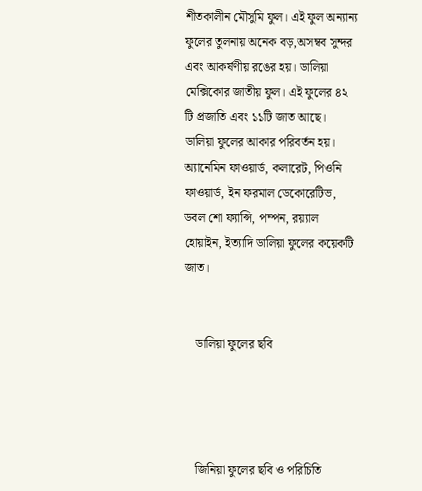শীতকালীন মৌসুমি ফুল। এই ফুল অন্যান্য ফুলের তুলনায় অনেক বড়,অসম্বব সুন্দর এবং আকর্ষণীয় রঙের হয়। ডালিয়া মেক্সিকোর জাতীয় ফুল। এই ফুলের ৪২ টি প্রজাতি এবং ১১টি জাত আছে। ডালিয়া ফুলের আকার পরিবর্তন হয়। অ্যানেমিন ফাওয়ার্ড, কলারেট, পিওনি ফাওয়ার্ড, ইন ফরমাল ডেকোরেটিভ, ডবল শো ফ্যান্সি, পম্পন, রয়্যাল হোয়াইন, ইত্যাদি ডালিয়া ফুলের কয়েকটি জাত।


    ডালিয়া ফুলের ছবি




    জিনিয়া ফুলের ছবি ও পরিচিতি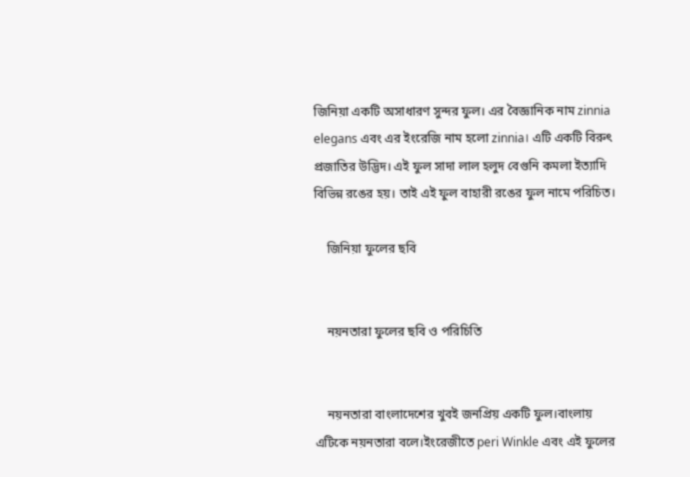জিনিয়া একটি অসাধারণ সুন্দর ফুল। এর বৈজ্ঞানিক নাম zinnia elegans এবং এর ইংরেজি নাম হলো zinnia। এটি একটি বিরুৎ প্রজাতির উদ্ভিদ। এই ফুল সাদা লাল হলুদ বেগুনি কমলা ইত্যাদি বিভিন্ন রঙের হয়। তাই এই ফুল বাহারী রঙের ফুল নামে পরিচিত।

    জিনিয়া ফুলের ছবি


    নয়নতারা ফুলের ছবি ও পরিচিতি


    নয়নতারা বাংলাদেশের খুবই জনপ্রিয় একটি ফুল।বাংলায় এটিকে নয়নতারা বলে।ইংরেজীতে peri Winkle এবং এই ফুলের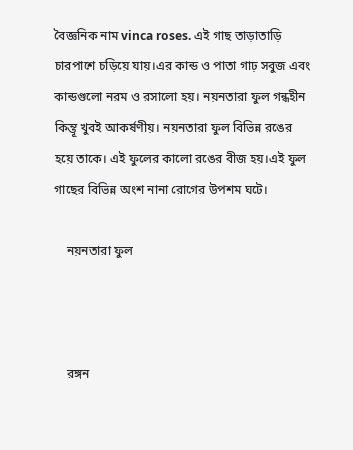বৈজ্ঞনিক নাম vinca roses. এই গাছ তাড়াতাড়ি চারপাশে চড়িয়ে যায়।এর কান্ড ও পাতা গাঢ় সবুজ এবং কান্ডগুলো নরম ও রসালো হয়। নয়নতারা ফুল গন্ধহীন কিন্তূ খুবই আকর্ষণীয়। নয়নতারা ফুল বিভিন্ন রঙের হয়ে তাকে। এই ফুলের কালো রঙের বীজ হয়।এই ফুল গাছের বিভিন্ন অংশ নানা রোগের উপশম ঘটে।

    নয়নতারা ফুল



    রঙ্গন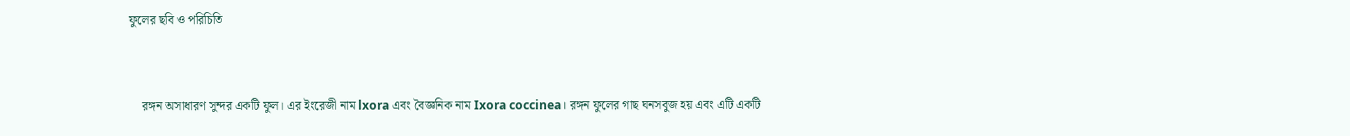ফুলের ছবি ও পরিচিতি


    রঙ্গন অসাধারণ সুন্দর একটি ফুল। এর ইংরেজী নাম lxora এবং বৈজ্ঞনিক নাম Ixora coccinea। রঙ্গন ফুলের গাছ ঘনসবুজ হয় এবং এটি একটি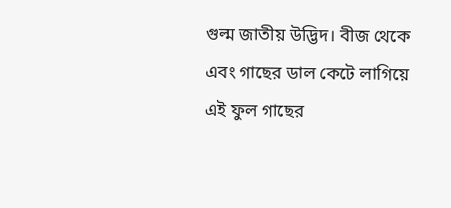গুল্ম জাতীয় উদ্ভিদ। বীজ থেকে এবং গাছের ডাল কেটে লাগিয়ে এই ফুল গাছের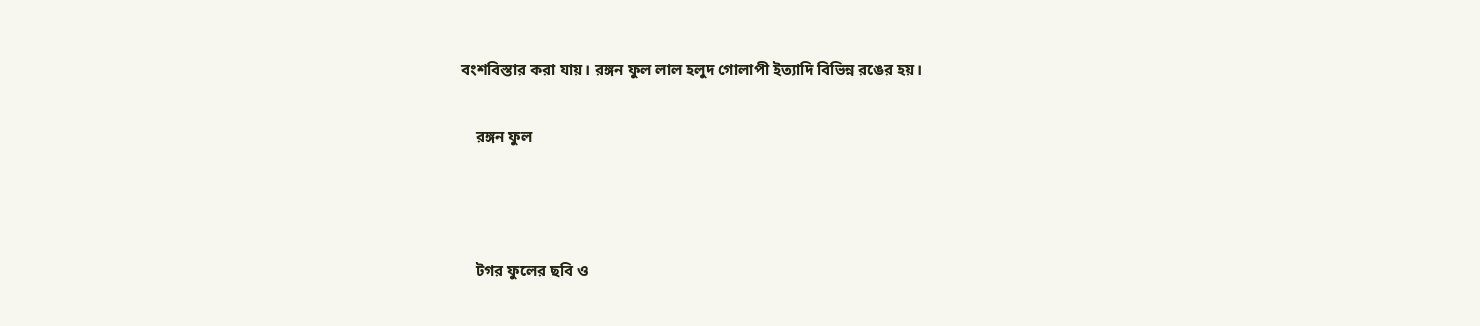বংশবিস্তার করা যায়। রঙ্গন ফুল লাল হলুদ গোলাপী ইত্যাদি বিভিন্ন রঙের হয়।

    রঙ্গন ফুল



    টগর ফুলের ছবি ও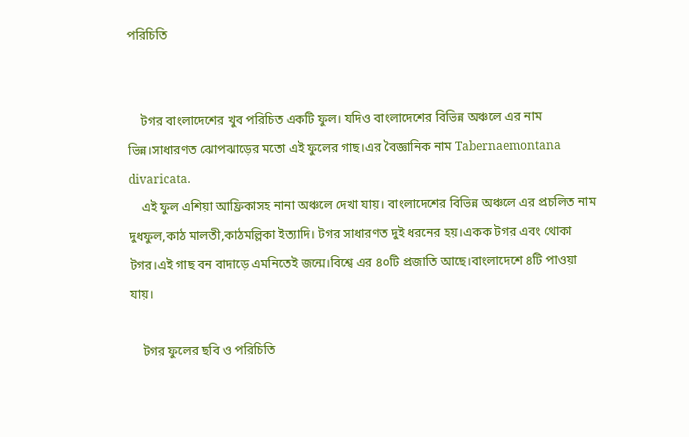পরিচিতি


    টগর বাংলাদেশের খুব পরিচিত একটি ফুল। যদিও বাংলাদেশের বিভিন্ন অঞ্চলে এর নাম ভিন্ন।সাধারণত ঝোপঝাড়ের মতো এই ফুলের গাছ।এর বৈজ্ঞানিক নাম Tabernaemontana divaricata.
    এই ফুল এশিয়া আফ্রিকাসহ নানা অঞ্চলে দেখা যায়। বাংলাদেশের বিভিন্ন অঞ্চলে এর প্রচলিত নাম দুধফুল,কাঠ মালতী,কাঠমল্লিকা ইত্যাদি। টগর সাধারণত দুই ধরনের হয়।একক টগর এবং থোকা টগর।এই গাছ বন বাদাড়ে এমনিতেই জন্মে।বিশ্বে এর ৪০টি প্রজাতি আছে।বাংলাদেশে ৪টি পাওয়া যায়।

    টগর ফুলের ছবি ও পরিচিতি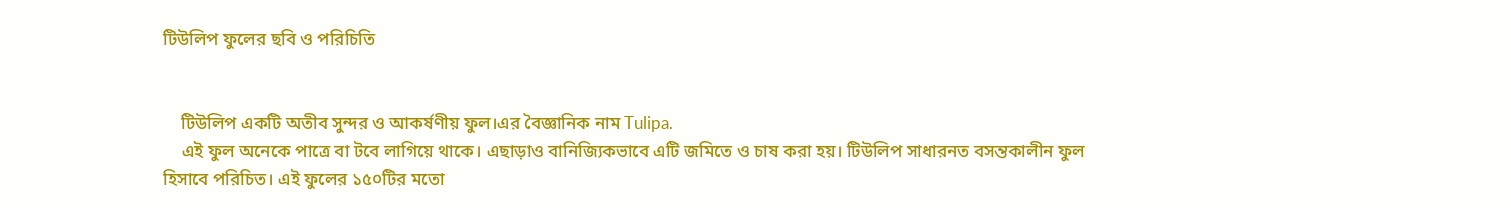টিউলিপ ফুলের ছবি ও পরিচিতি


    টিউলিপ একটি অতীব সুন্দর ও আকর্ষণীয় ফুল।এর বৈজ্ঞানিক নাম Tulipa.
    এই ফুল অনেকে পাত্রে বা টবে লাগিয়ে থাকে। এছাড়াও বানিজ্যিকভাবে এটি জমিতে ও চাষ করা হয়। টিউলিপ সাধারনত বসন্তকালীন ফুল হিসাবে পরিচিত। এই ফুলের ১৫০টির মতো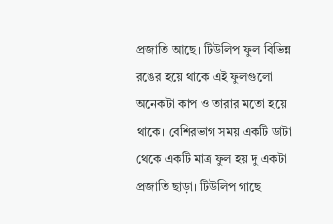প্রজাতি আছে। টিউলিপ ফুল বিভিন্ন রঙের হয়ে থাকে এই ফুলগুলো অনেকটা কাপ ও তারার মতো হয়ে থাকে। বেশিরভাগ সময় একটি ডাটা থেকে একটি মাত্র ফুল হয় দু একটা প্রজাতি ছাড়া। টিউলিপ গাছে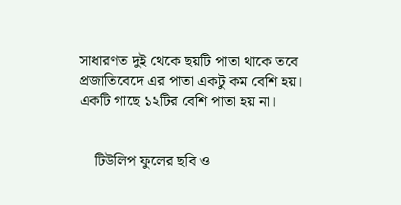সাধারণত দুই থেকে ছয়টি পাতা থাকে তবে প্রজাতিবেদে এর পাতা একটু কম বেশি হয়। একটি গাছে ১২টির বেশি পাতা হয় না।


    টিউলিপ ফুলের ছবি ও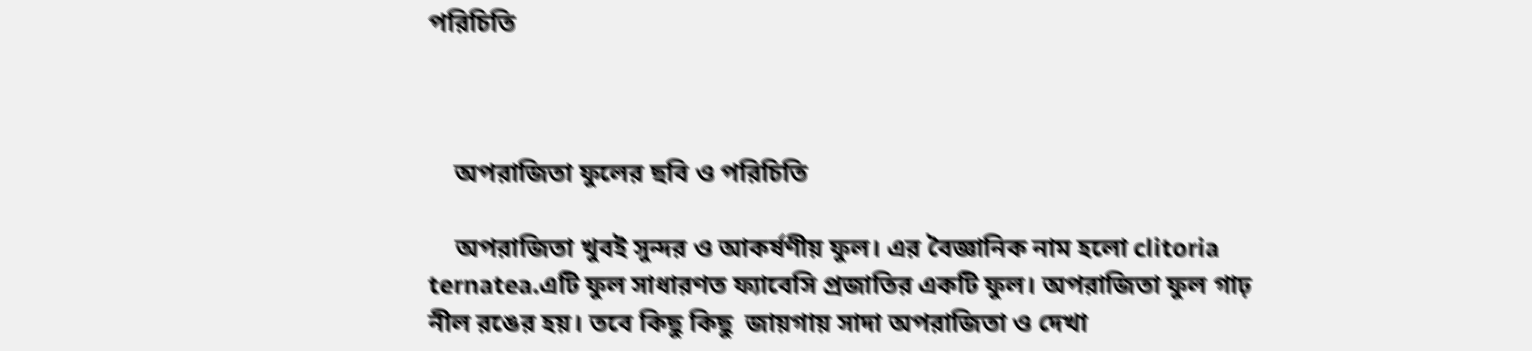পরিচিতি



    অপরাজিতা ফুলের ছবি ও পরিচিতি

    অপরাজিতা খুবই সুন্দর ও আকর্ষণীয় ফুল। এর বৈজ্ঞানিক নাম হলো clitoria ternatea.এটি ফুল সাধারণত ফ্যাবেসি প্রজাতির একটি ফুল। অপরাজিতা ফুল গাঢ় নীল রঙের হয়। তবে কিছু কিছু  জায়গায় সাদা অপরাজিতা ও দেখা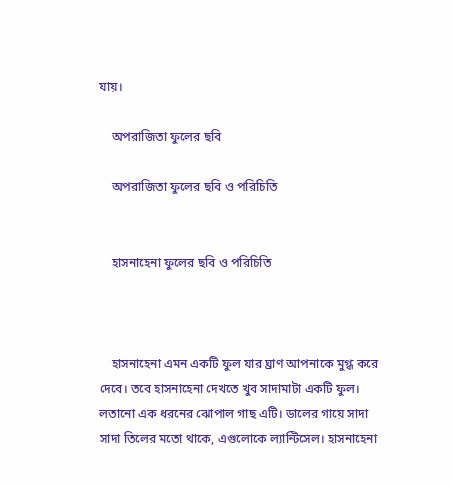যায়।

    অপরাজিতা ফুলের ছবি

    অপরাজিতা ফুলের ছবি ও পরিচিতি


    হাসনাহেনা ফুলের ছবি ও পরিচিতি



    হাসনাহেনা এমন একটি ফুল যার ঘ্রাণ আপনাকে মুগ্ধ করে দেবে। তবে হাসনাহেনা দেখতে খুব সাদামাটা একটি ফুল। লতানো এক ধরনের ঝোপাল গাছ এটি। ডালের গায়ে সাদা সাদা তিলের মতো থাকে, এগুলোকে ল্যান্টিসেল। হাসনাহেনা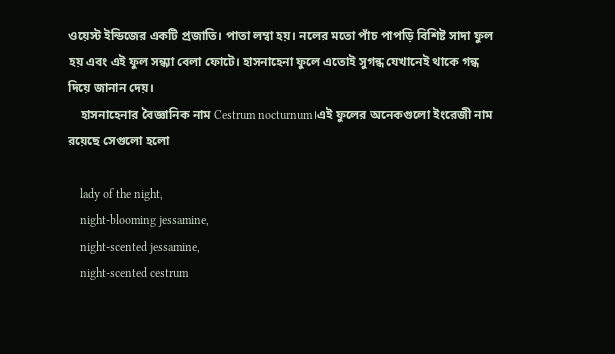ওয়েস্ট ইন্ডিজের একটি প্রজাতি। পাতা লম্বা হয়। নলের মতো পাঁচ পাপড়ি বিশিষ্ট সাদা ফুল হয় এবং এই ফুল সন্ধ্যা বেলা ফোটে। হাসনাহেনা ফুলে এতোই সুগন্ধ যেখানেই থাকে গন্ধ দিয়ে জানান দেয়।
    হাসনাহেনার বৈজ্ঞানিক নাম Cestrum nocturnum।এই ফুলের অনেকগুলো ইংরেজী নাম রয়েছে সেগুলো হলো

    lady of the night,
    night-blooming jessamine,
    night-scented jessamine,
    night-scented cestrum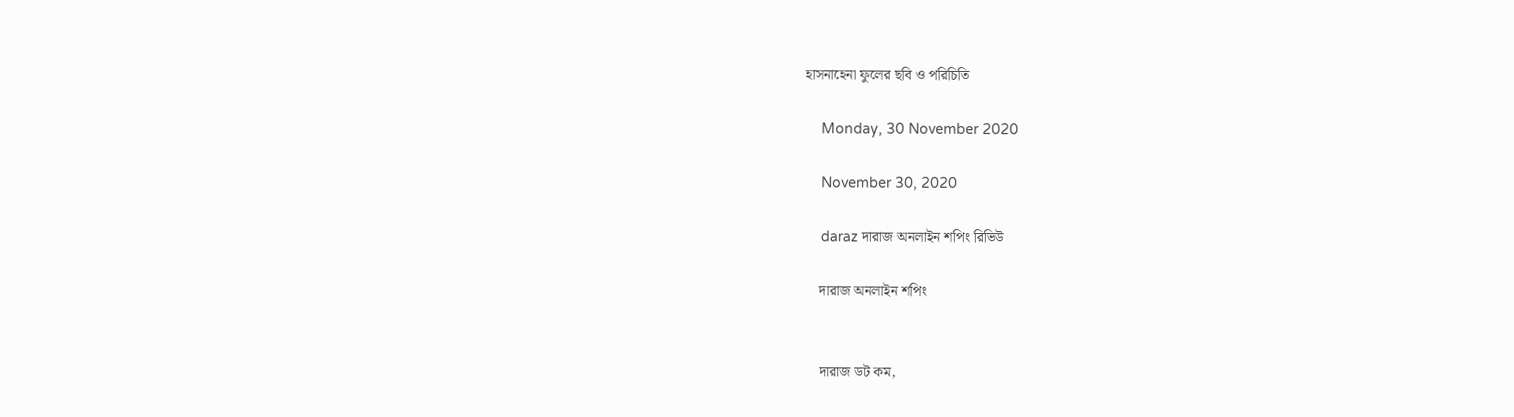হাসনাহেনা ফুলের ছবি ও পরিচিতি

    Monday, 30 November 2020

    November 30, 2020

    daraz দারাজ অনলাইন শপিং রিভিউ

    দারাজ অনলাইন শপিং


    দারাজ ডট কম,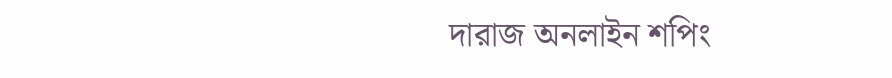দারাজ অনলাইন শপিং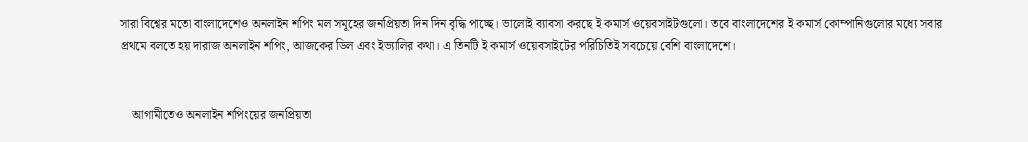সারা বিশ্বের মতো বাংলাদেশেও অনলাইন শপিং মল সমূহের জনপ্রিয়তা দিন দিন বৃদ্ধি পাচ্ছে। ভালোই ব্যাবসা করছে ই কমার্স ওয়েবসাইটগুলো। তবে বাংলাদেশের ই কমার্স কোম্পানিগুলোর মধ্যে সবার প্রথমে বলতে হয় দারাজ অনলাইন শপিং, আজকের ডিল এবং ইভ্যালির কথা। এ তিনটি ই কমার্স ওয়েবসাইটের পরিচিতিই সবচেয়ে বেশি বাংলাদেশে।


    আগামীতেও অনলাইন শপিংয়ের জনপ্রিয়তা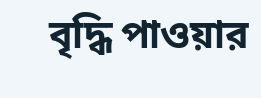বৃদ্ধি পাওয়ার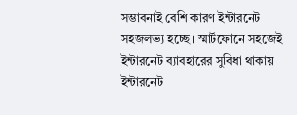সম্ভাবনাই বেশি কারণ ইন্টারনেট সহজলভ্য হচ্ছে। স্মার্টফোনে সহজেই ইন্টারনেট ব্যাবহারের সুবিধা থাকায় ইন্টারনেট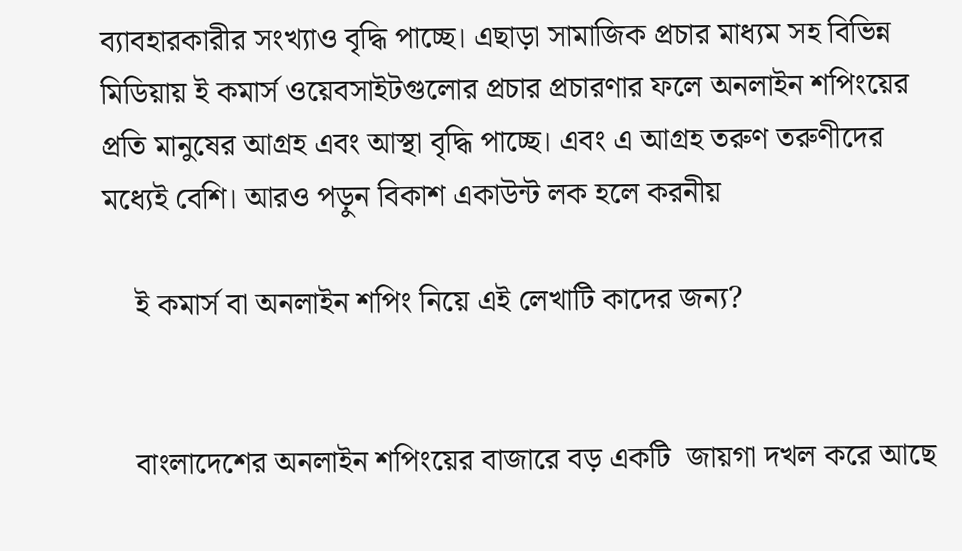ব্যাবহারকারীর সংখ্যাও বৃদ্ধি পাচ্ছে। এছাড়া সামাজিক প্রচার মাধ্যম সহ বিভিন্ন মিডিয়ায় ই কমার্স ওয়েবসাইটগুলোর প্রচার প্রচারণার ফলে অনলাইন শপিংয়ের প্রতি মানুষের আগ্রহ এবং আস্থা বৃদ্ধি পাচ্ছে। এবং এ আগ্রহ তরুণ তরুণীদের মধ্যেই বেশি। আরও পড়ুন বিকাশ একাউন্ট লক হলে করনীয়

    ই কমার্স বা অনলাইন শপিং নিয়ে এই লেখাটি কাদের জন্য?


    বাংলাদেশের অনলাইন শপিংয়ের বাজারে বড় একটি  জায়গা দখল করে আছে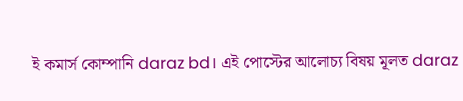ই কমার্স কোম্পানি daraz bd। এই পোস্টের আলোচ্য বিষয় মূলত daraz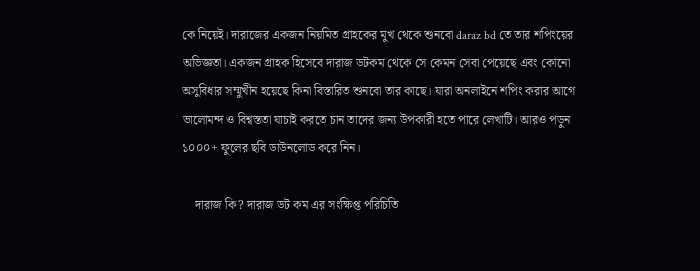কে নিয়েই। দারাজের একজন নিয়মিত গ্রাহকের মুখ থেকে শুনবো daraz bd তে তার শপিংয়ের অভিজ্ঞতা। একজন গ্রাহক হিসেবে দারাজ ডটকম থেকে সে কেমন সেবা পেয়েছে এবং কোনো অসুবিধার সম্মুখীন হয়েছে কিনা বিস্তারিত শুনবো তার কাছে। যারা অনলাইনে শপিং করার আগে ভালোমন্দ ও বিশ্বস্ততা যাচাই করতে চান তাদের জন্য উপকারী হতে পারে লেখাটি। আরও পড়ুন ১০০০+ ফুলের ছবি ডাউনলোড করে নিন।

    দারাজ কি? দারাজ ডট কম এর সংক্ষিপ্ত পরিচিতি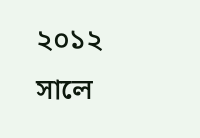২০১২ সালে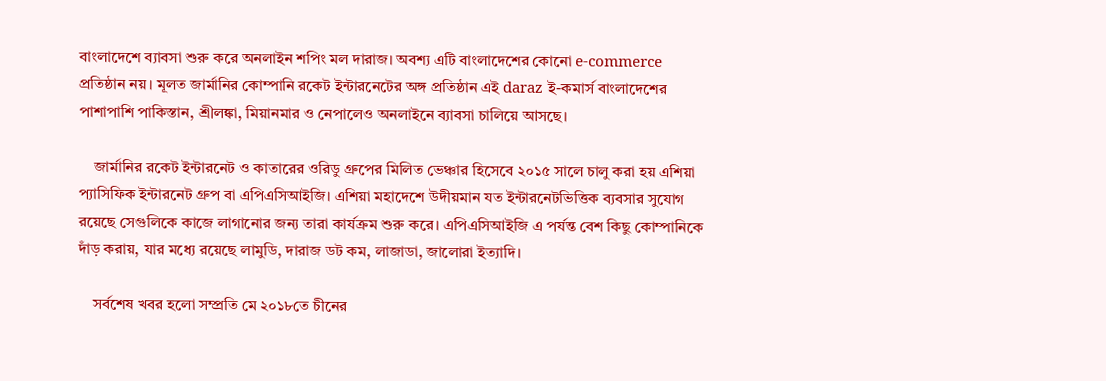বাংলাদেশে ব্যাবসা শুরু করে অনলাইন শপিং মল দারাজ। অবশ্য এটি বাংলাদেশের কোনো e-commerce প্রতিষ্ঠান নয়। মূলত জার্মানির কোম্পানি রকেট ইন্টারনেটের অঙ্গ প্রতিষ্ঠান এই daraz ই-কমার্স বাংলাদেশের পাশাপাশি পাকিস্তান, শ্রীলঙ্কা, মিয়ানমার ও নেপালেও অনলাইনে ব্যাবসা চালিয়ে আসছে।

    জার্মানির রকেট ইন্টারনেট ও কাতারের ওরিডু গ্রুপের মিলিত ভেঞ্চার হিসেবে ২০১৫ সালে চালু করা হয় এশিয়া প্যাসিফিক ইন্টারনেট গ্রুপ বা এপিএসিআইজি। এশিয়া মহাদেশে উদীয়মান যত ইন্টারনেটভিত্তিক ব্যবসার সুযোগ রয়েছে সেগুলিকে কাজে লাগানোর জন্য তারা কার্যক্রম শুরু করে। এপিএসিআইজি এ পর্যন্ত বেশ কিছু কোম্পানিকে দাঁড় করায়, যার মধ্যে রয়েছে লামুডি, দারাজ ডট কম, লাজাডা, জালোরা ইত্যাদি।

    সর্বশেষ খবর হলো সম্প্রতি মে ২০১৮তে চীনের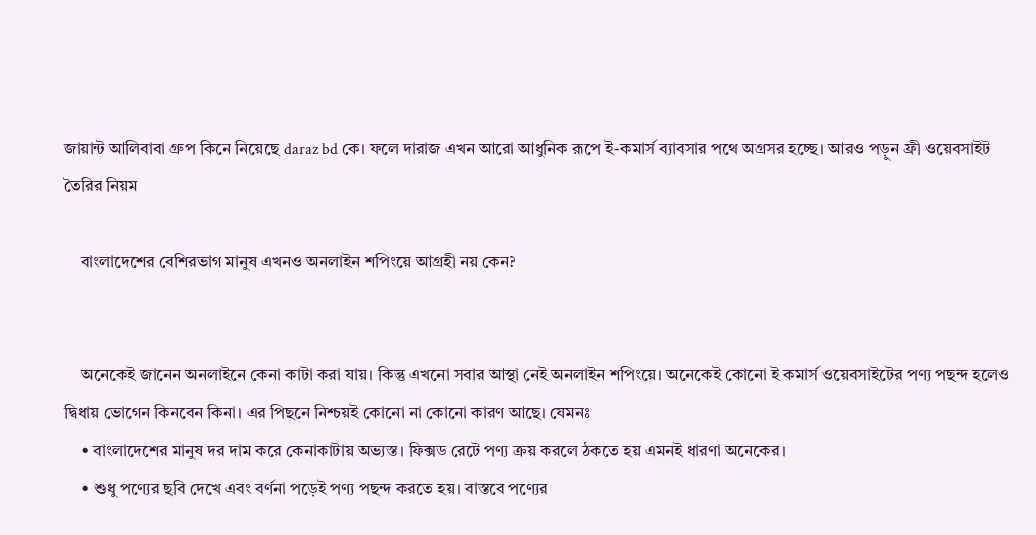জায়ান্ট আলিবাবা গ্রুপ কিনে নিয়েছে daraz bd কে। ফলে দারাজ এখন আরো আধুনিক রূপে ই-কমার্স ব্যাবসার পথে অগ্রসর হচ্ছে। আরও পড়ুন ফ্রী ওয়েবসাইট তৈরির নিয়ম

    বাংলাদেশের বেশিরভাগ মানুষ এখনও অনলাইন শপিংয়ে আগ্রহী নয় কেন?


    অনেকেই জানেন অনলাইনে কেনা কাটা করা যায়। কিন্তু এখনো সবার আস্থা নেই অনলাইন শপিংয়ে। অনেকেই কোনো ই কমার্স ওয়েবসাইটের পণ্য পছন্দ হলেও দ্বিধায় ভোগেন কিনবেন কিনা। এর পিছনে নিশ্চয়ই কোনো না কোনো কারণ আছে। যেমনঃ
    • বাংলাদেশের মানুষ দর দাম করে কেনাকাটায় অভ্যস্ত। ফিক্সড রেটে পণ্য ক্রয় করলে ঠকতে হয় এমনই ধারণা অনেকের।
    • শুধু পণ্যের ছবি দেখে এবং বর্ণনা পড়েই পণ্য পছন্দ করতে হয়। বাস্তবে পণ্যের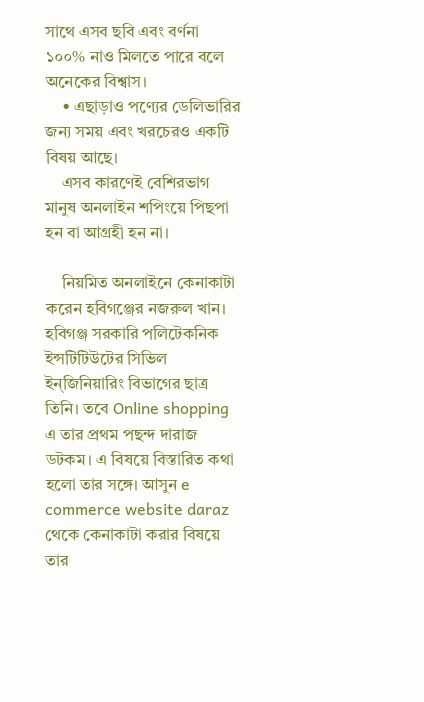সাথে এসব ছবি এবং বর্ণনা ১০০% নাও মিলতে পারে বলে অনেকের বিশ্বাস।
    • এছাড়াও পণ্যের ডেলিভারির জন্য সময় এবং খরচেরও একটি বিষয় আছে।
    এসব কারণেই বেশিরভাগ মানুষ অনলাইন শপিংয়ে পিছপা হন বা আগ্রহী হন না।

    নিয়মিত অনলাইনে কেনাকাটা করেন হবিগঞ্জের নজরুল খান। হবিগঞ্জ সরকারি পলিটেকনিক ইন্সটিটিউটের সিভিল ইন্জিনিয়ারিং বিভাগের ছাত্র তিনি। তবে Online shopping এ তার প্রথম পছন্দ দারাজ ডটকম। এ বিষয়ে বিস্তারিত কথা হলো তার সঙ্গে। আসুন e commerce website daraz থেকে কেনাকাটা করার বিষয়ে তার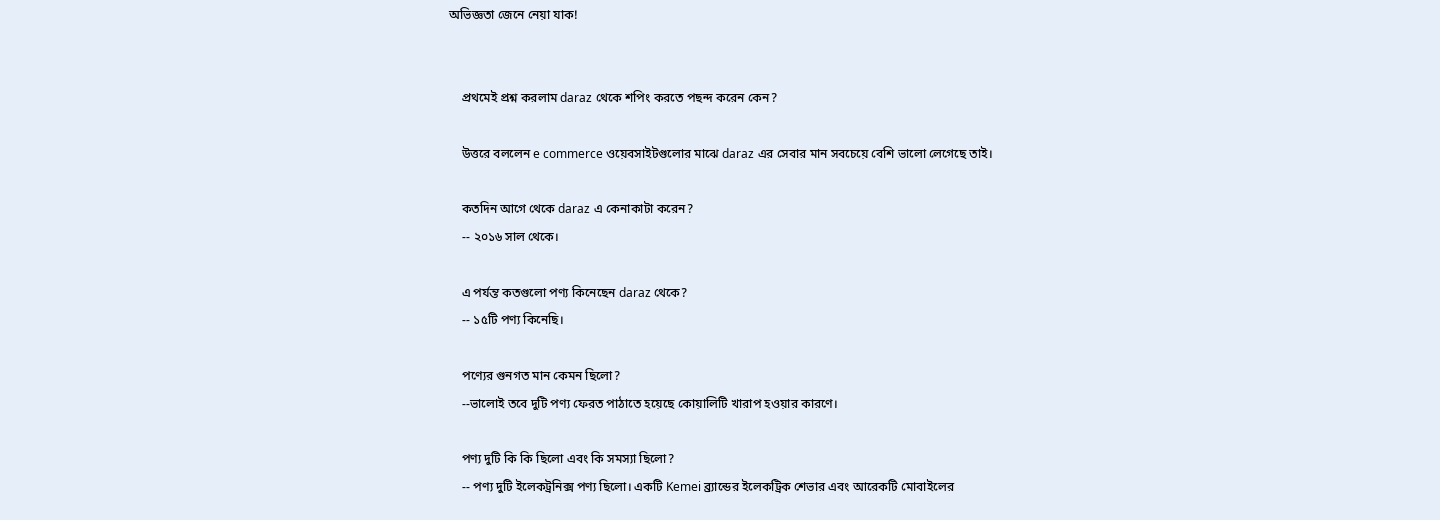অভিজ্ঞতা জেনে নেয়া যাক!


    প্রথমেই প্রশ্ন করলাম daraz থেকে শপিং করতে পছন্দ করেন কেন?

    উত্তরে বললেন e commerce ওয়েবসাইটগুলোর মাঝে daraz এর সেবার মান সবচেয়ে বেশি ভালো লেগেছে তাই।

    কতদিন আগে থেকে daraz এ কেনাকাটা করেন?
    -- ২০১৬ সাল থেকে।

    এ পর্যন্ত কতগুলো পণ্য কিনেছেন daraz থেকে?
    -- ১৫টি পণ্য কিনেছি।

    পণ্যের গুনগত মান কেমন ছিলো?
    --ভালোই তবে দুটি পণ্য ফেরত পাঠাতে হয়েছে কোয়ালিটি খারাপ হওয়ার কারণে।

    পণ্য দুটি কি কি ছিলো এবং কি সমস্যা ছিলো?
    -- পণ্য দুটি ইলেকট্রনিক্স পণ্য ছিলো। একটি Kemei ব্র্যান্ডের ইলেকট্রিক শেভার এবং আরেকটি মোবাইলের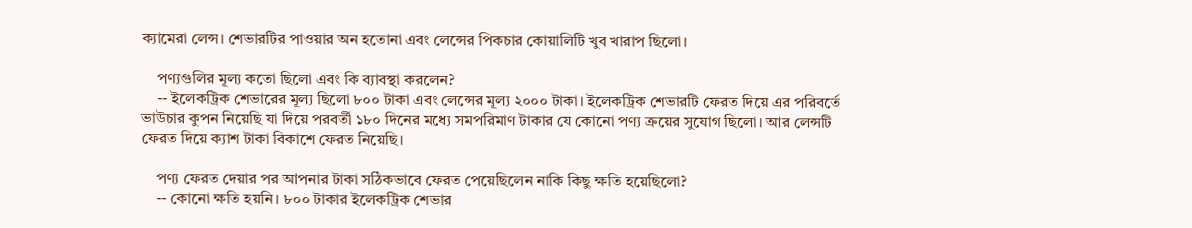ক্যামেরা লেন্স। শেভারটির পাওয়ার অন হতোনা এবং লেন্সের পিকচার কোয়ালিটি খুব খারাপ ছিলো।

    পণ্যগুলির মূল্য কতো ছিলো এবং কি ব্যাবস্থা করলেন?
    -- ইলেকট্রিক শেভারের মূল্য ছিলো ৮০০ টাকা এবং লেন্সের মূল্য ২০০০ টাকা। ইলেকট্রিক শেভারটি ফেরত দিয়ে এর পরিবর্তে ভাউচার কুপন নিয়েছি যা দিয়ে পরবর্তী ১৮০ দিনের মধ্যে সমপরিমাণ টাকার যে কোনো পণ্য ক্রয়ের সুযোগ ছিলো। আর লেন্সটি ফেরত দিয়ে ক্যাশ টাকা বিকাশে ফেরত নিয়েছি।

    পণ্য ফেরত দেয়ার পর আপনার টাকা সঠিকভাবে ফেরত পেয়েছিলেন নাকি কিছু ক্ষতি হয়েছিলো?
    -- কোনো ক্ষতি হয়নি। ৮০০ টাকার ইলেকট্রিক শেভার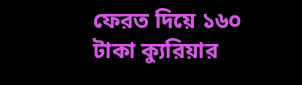ফেরত দিয়ে ১৬০ টাকা ক্যুরিয়ার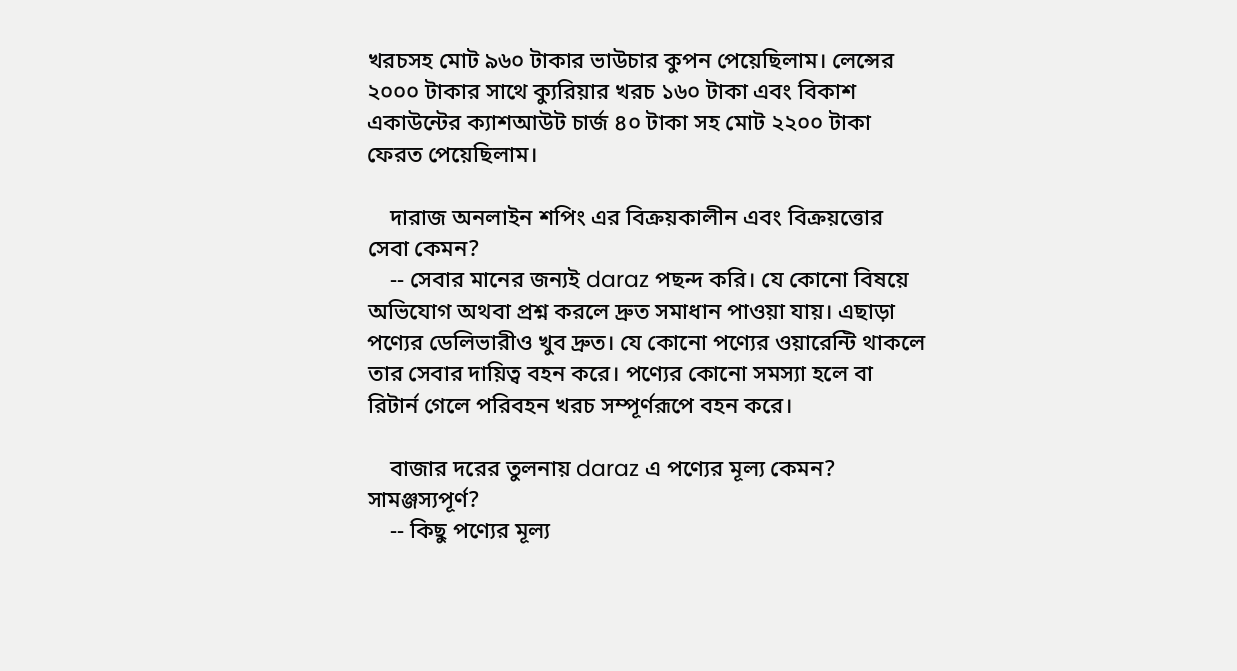খরচসহ মোট ৯৬০ টাকার ভাউচার কুপন পেয়েছিলাম। লেন্সের ২০০০ টাকার সাথে ক্যুরিয়ার খরচ ১৬০ টাকা এবং বিকাশ একাউন্টের ক্যাশআউট চার্জ ৪০ টাকা সহ মোট ২২০০ টাকা ফেরত পেয়েছিলাম।

    দারাজ অনলাইন শপিং এর বিক্রয়কালীন এবং বিক্রয়ত্তোর সেবা কেমন?
    -- সেবার মানের জন্যই daraz পছন্দ করি। যে কোনো বিষয়ে অভিযোগ অথবা প্রশ্ন করলে দ্রুত সমাধান পাওয়া যায়। এছাড়া পণ্যের ডেলিভারীও খুব দ্রুত। যে কোনো পণ্যের ওয়ারেন্টি থাকলে তার সেবার দায়িত্ব বহন করে। পণ্যের কোনো সমস্যা হলে বা রিটার্ন গেলে পরিবহন খরচ সম্পূর্ণরূপে বহন করে।

    বাজার দরের তুলনায় daraz এ পণ্যের মূল্য কেমন? সামঞ্জস্যপূর্ণ?
    -- কিছু পণ্যের মূল্য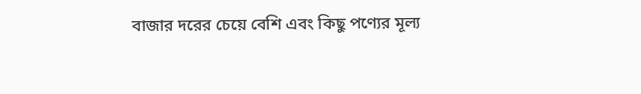বাজার দরের চেয়ে বেশি এবং কিছু পণ্যের মূল্য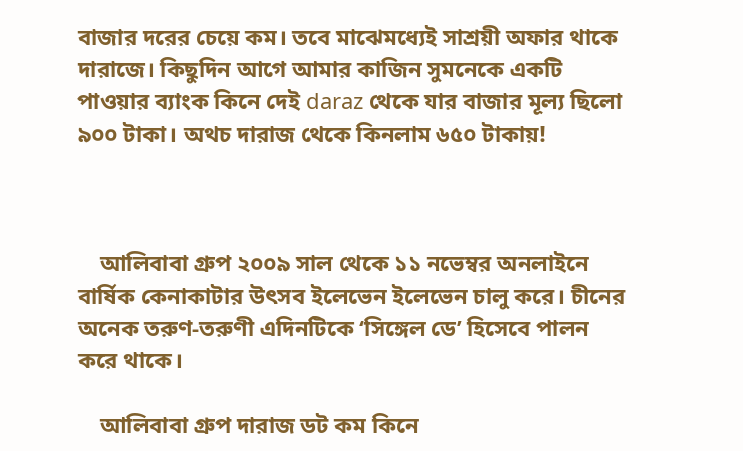বাজার দরের চেয়ে কম। তবে মাঝেমধ্যেই সাশ্রয়ী অফার থাকে দারাজে। কিছুদিন আগে আমার কাজিন সুমনেকে একটি পাওয়ার ব্যাংক কিনে দেই daraz থেকে যার বাজার মূল্য ছিলো ৯০০ টাকা। অথচ দারাজ থেকে কিনলাম ৬৫০ টাকায়!



    আলিবাবা গ্রুপ ২০০৯ সাল থেকে ১১ নভেম্বর অনলাইনে বার্ষিক কেনাকাটার উৎসব ইলেভেন ইলেভেন চালু করে। চীনের অনেক তরুণ-তরুণী এদিনটিকে ‘সিঙ্গেল ডে’ হিসেবে পালন করে থাকে।

    আলিবাবা গ্রুপ দারাজ ডট কম কিনে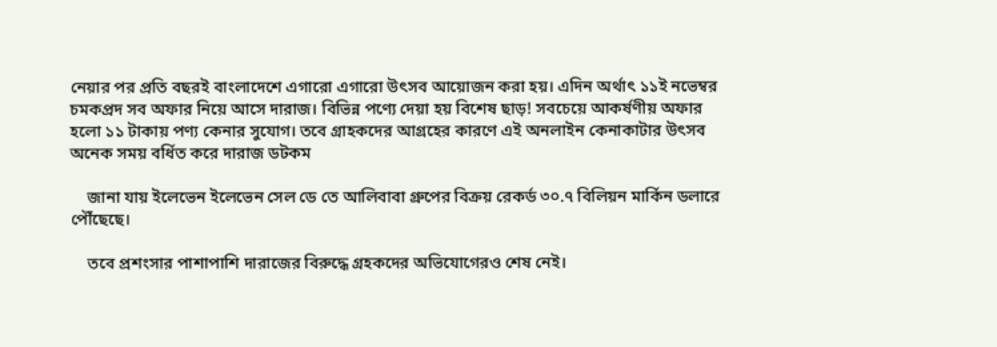নেয়ার পর প্রতি বছরই বাংলাদেশে এগারো এগারো উৎসব আয়োজন করা হয়। এদিন অর্থাৎ ১১ই নভেম্বর চমকপ্রদ সব অফার নিয়ে আসে দারাজ। বিভিন্ন পণ্যে দেয়া হয় বিশেষ ছাড়! সবচেয়ে আকর্ষণীয় অফার হলো ১১ টাকায় পণ্য কেনার সুযোগ। তবে গ্রাহকদের আগ্রহের কারণে এই অনলাইন কেনাকাটার উৎসব অনেক সময় বর্ধিত করে দারাজ ডটকম

    জানা যায় ইলেভেন ইলেভেন সেল ডে তে আলিবাবা গ্রুপের বিক্রয় রেকর্ড ৩০.৭ বিলিয়ন মার্কিন ডলারে পৌঁছেছে।

    তবে প্রশংসার পাশাপাশি দারাজের বিরুদ্ধে গ্রহকদের অভিযোগেরও শেষ নেই।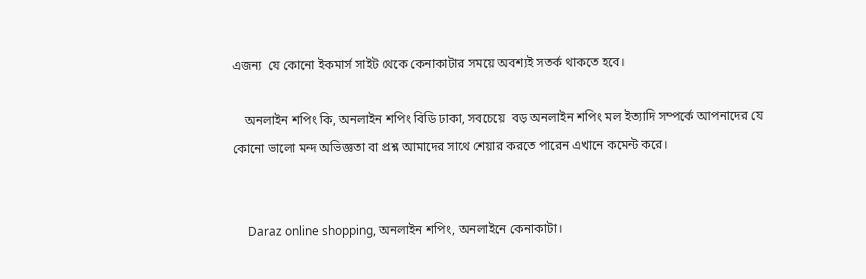এজন্য  যে কোনো ইকমার্স সাইট থেকে কেনাকাটার সময়ে অবশ্যই সতর্ক থাকতে হবে।

    অনলাইন শপিং কি, অনলাইন শপিং বিডি ঢাকা, সবচেয়ে  বড় অনলাইন শপিং মল ইত্যাদি সম্পর্কে আপনাদের যে কোনো ভালো মন্দ অভিজ্ঞতা বা প্রশ্ন আমাদের সাথে শেয়ার করতে পারেন এখানে কমেন্ট করে।


     Daraz online shopping, অনলাইন শপিং, অনলাইনে কেনাকাটা।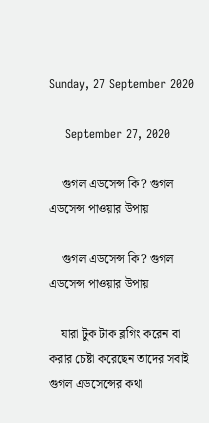Sunday, 27 September 2020

    September 27, 2020

    গুগল এডসেন্স কি? গুগল এডসেন্স পাওয়ার উপায়

    গুগল এডসেন্স কি? গুগল এডসেন্স পাওয়ার উপায়

    যারা টুক টাক ব্লগিং করেন বা করার চেষ্টা করেছেন তাদের সবাই গুগল এডসেন্সের কথা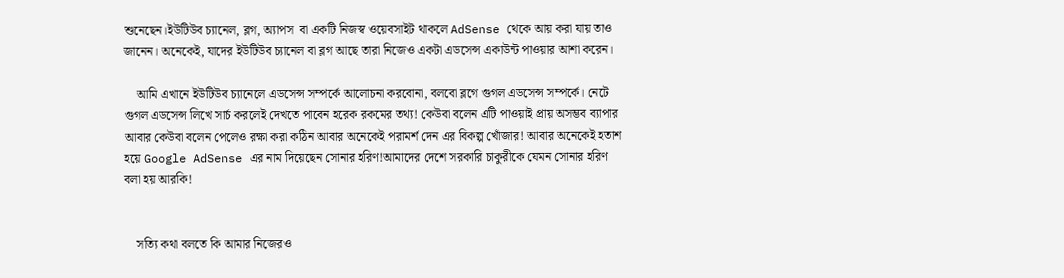শুনেছেন।ইউটিউব চ্যানেল, ব্লগ, অ্যাপস  বা একটি নিজস্ব ওয়েবসাইট থাকলে AdSense থেকে আয় করা যায় তাও জানেন। অনেকেই, যাদের ইউটিউব চ্যানেল বা ব্লগ আছে তারা নিজেও একটা এডসেন্স একাউন্ট পাওয়ার আশা করেন।

    আমি এখানে ইউটিউব চ্যানেলে এডসেন্স সম্পর্কে আলোচনা করবোনা, বলবো ব্লগে গুগল এডসেন্স সম্পর্কে। নেটে গুগল এডসেন্স লিখে সার্চ করলেই দেখতে পাবেন হরেক রকমের তথ্য! কেউবা বলেন এটি পাওয়াই প্রায় অসম্ভব ব্যাপার আবার কেউবা বলেন পেলেও রক্ষা করা কঠিন আবার অনেকেই পরামর্শ দেন এর বিকল্প খোঁজার! আবার অনেকেই হতাশ হয়ে Google AdSense এর নাম দিয়েছেন সোনার হরিণ!আমাদের দেশে সরকারি চাকুরীকে যেমন সোনার হরিণ বলা হয় আরকি!


    সত্যি কথা বলতে কি আমার নিজেরও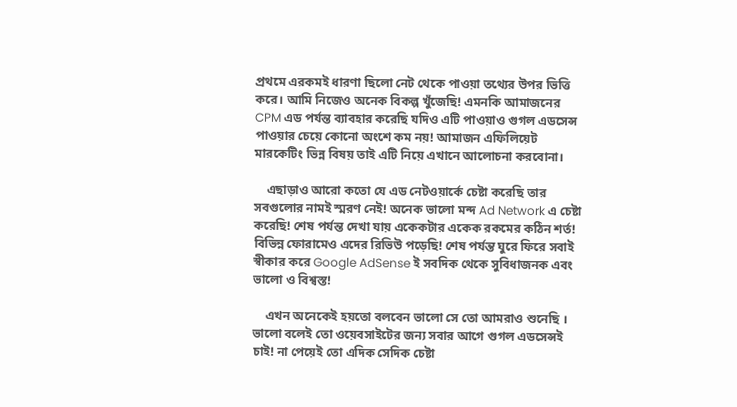প্রথমে এরকমই ধারণা ছিলো নেট থেকে পাওয়া তথ্যের উপর ভিত্তি করে। আমি নিজেও অনেক বিকল্প খুঁজেছি! এমনকি আমাজনের CPM এড পর্যন্ত ব্যাবহার করেছি যদিও এটি পাওয়াও গুগল এডসেন্স পাওয়ার চেয়ে কোনো অংশে কম নয়! আমাজন এফিলিয়েট মারকেটিং ভিন্ন বিষয় তাই এটি নিয়ে এখানে আলোচনা করবোনা।

    এছাড়াও আরো কতো যে এড নেটওয়ার্কে চেষ্টা করেছি তার সবগুলোর নামই স্মরণ নেই! অনেক ভালো মন্দ Ad Network এ চেষ্টা করেছি! শেষ পর্যন্ত দেখা যায় একেকটার একেক রকমের কঠিন শর্ত! বিভিন্ন ফোরামেও এদের রিভিউ পড়েছি! শেষ পর্যন্ত ঘুরে ফিরে সবাই স্বীকার করে Google AdSense ই সবদিক থেকে সুবিধাজনক এবং ভালো ও বিশ্বস্ত!

    এখন অনেকেই হয়তো বলবেন ভালো সে তো আমরাও শুনেছি । ভালো বলেই তো ওয়েবসাইটের জন্য সবার আগে গুগল এডসেন্সই চাই! না পেয়েই তো এদিক সেদিক চেষ্টা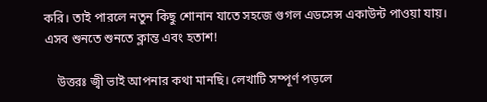করি। তাই পারলে নতুন কিছু শোনান যাতে সহজে গুগল এডসেন্স একাউন্ট পাওয়া যায়। এসব শুনতে শুনতে ক্লান্ত এবং হতাশ!

    উত্তরঃ জ্বী ভাই আপনার কথা মানছি। লেখাটি সম্পূর্ণ পড়লে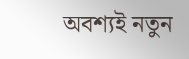অবশ্যই নতুন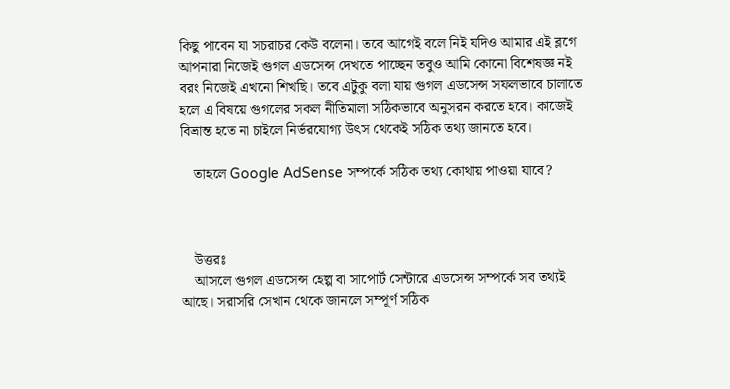কিছু পাবেন যা সচরাচর কেউ বলেনা। তবে আগেই বলে নিই যদিও আমার এই ব্লগে আপনারা নিজেই গুগল এডসেন্স দেখতে পাচ্ছেন তবুও আমি কোনো বিশেষজ্ঞ নই বরং নিজেই এখনো শিখছি। তবে এটুকু বলা যায় গুগল এডসেন্স সফলভাবে চালাতে হলে এ বিষয়ে গুগলের সকল নীতিমালা সঠিকভাবে অনুসরন করতে হবে। কাজেই বিভ্রান্ত হতে না চাইলে নির্ভরযোগ্য উৎস থেকেই সঠিক তথ্য জানতে হবে।

    তাহলে Google AdSense সম্পর্কে সঠিক তথ্য কোথায় পাওয়া যাবে?



    উত্তরঃ
    আসলে গুগল এডসেন্স হেল্প বা সাপোর্ট সেন্টারে এডসেন্স সম্পর্কে সব তথ্যই আছে। সরাসরি সেখান থেকে জানলে সম্পূর্ণ সঠিক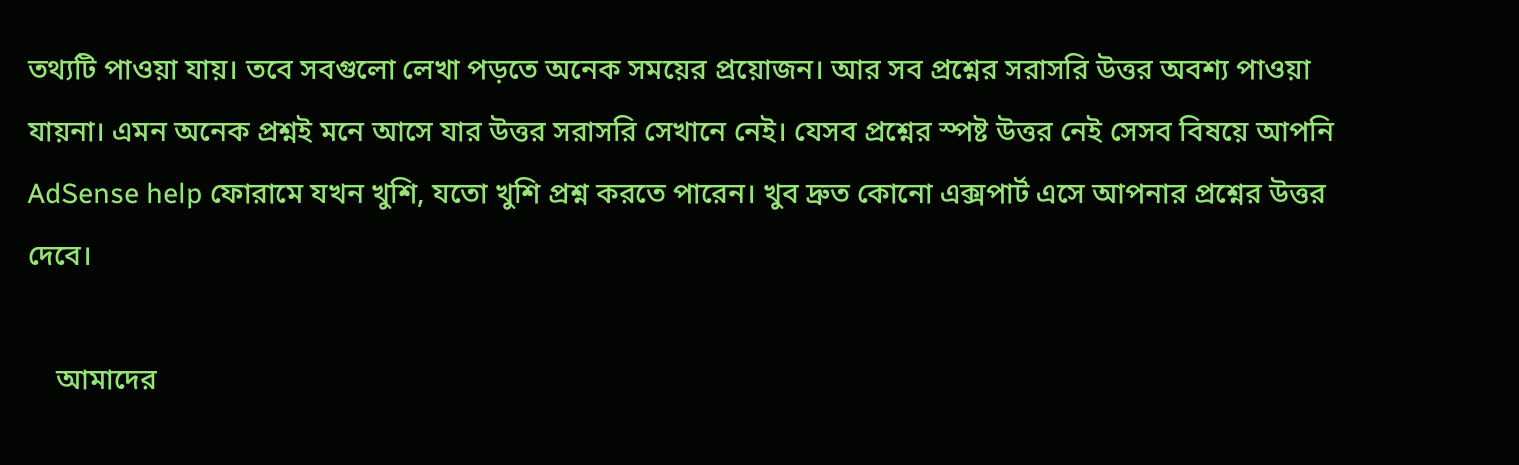তথ্যটি পাওয়া যায়। তবে সবগুলো লেখা পড়তে অনেক সময়ের প্রয়োজন। আর সব প্রশ্নের সরাসরি উত্তর অবশ্য পাওয়া যায়না। এমন অনেক প্রশ্নই মনে আসে যার উত্তর সরাসরি সেখানে নেই। যেসব প্রশ্নের স্পষ্ট উত্তর নেই সেসব বিষয়ে আপনি AdSense help ফোরামে যখন খুশি, যতো খুশি প্রশ্ন করতে পারেন। খুব দ্রুত কোনো এক্সপার্ট এসে আপনার প্রশ্নের উত্তর দেবে।

    আমাদের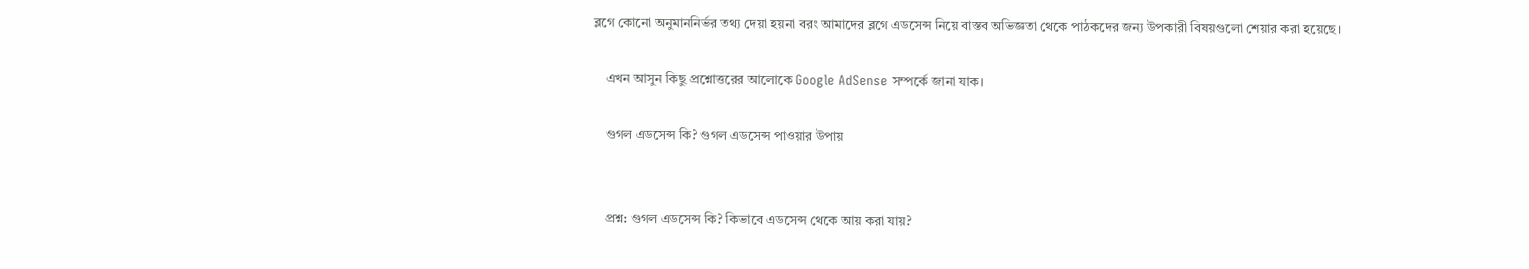ব্লগে কোনো অনুমাননির্ভর তথ্য দেয়া হয়না বরং আমাদের ব্লগে এডসেন্স নিয়ে বাস্তব অভিজ্ঞতা থেকে পাঠকদের জন্য উপকারী বিষয়গুলো শেয়ার করা হয়েছে।

    এখন আসুন কিছু প্রশ্নোত্তরের আলোকে Google AdSense সম্পর্কে জানা যাক।

    গুগল এডসেন্স কি? গুগল এডসেন্স পাওয়ার উপায়


    প্রশ্ন: গুগল এডসেন্স কি? কিভাবে এডসেন্স থেকে আয় করা যায়?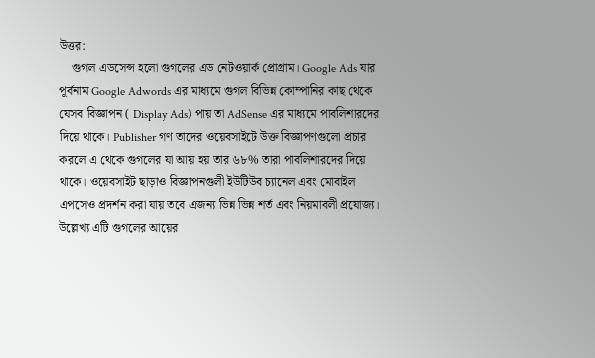উত্তর:
    গুগল এডসেন্স হলো গুগলের এড নেটওয়ার্ক প্রোগ্রাম। Google Ads যার পূর্বনাম Google Adwords এর মাধ্যমে গুগল বিভিন্ন কোম্পানির কাছ থেকে যেসব বিজ্ঞাপন ( Display Ads) পায় তা AdSense এর মাধ্যমে পাবলিশারদের দিয়ে থাকে। Publisher গণ তাদের ওয়েবসাইটে উক্ত বিজ্ঞাপণগুলো প্রচার করলে এ থেকে গুগলের যা আয় হয় তার ৬৮% তারা পাবলিশারদের দিয়ে থাকে। ওয়েবসাইট ছাড়াও বিজ্ঞাপনগুলী ইউটিউব চ্যানেল এবং মোবাইল এপসেও প্রদর্শন করা যায় তবে এজন্য ভিন্ন ভিন্ন শর্ত এবং নিয়মাবলী প্রযোজ্য। উল্লেখ্য এটি গুগলের আয়ের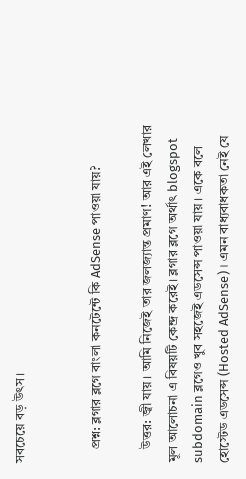সবচেয়ে বড় উৎস।


    প্রশ্ন: ব্লগার ব্লগে বাংলা কনটেন্টে কি AdSense পাওয়া যায়?

    উত্তর: জ্বী যায়। আমি নিজেই তার জলজ্যান্ত প্রমাণ! আর এই লেখার মূল আলোচনা এ বিষয়টি কেন্দ্র করেই। ব্লগার ব্লগে অর্থাৎ blogspot subdomain ব্লগেও খুব সহজেই এডসেন্স পাওয়া যায়। একে বলে হোস্টেড এডসেন্স (Hosted AdSense)। এমন বাধ্যবাধকতা নেই যে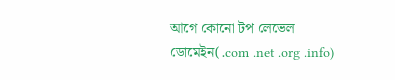আগে কোনো টপ লেভেল ডোমেইন(.com .net .org .info)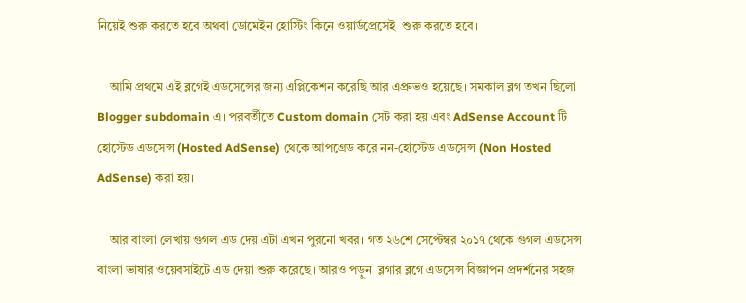নিয়েই শুরু করতে হবে অথবা ডোমেইন হোস্টিং কিনে ওয়ার্ডপ্রেসেই  শুরু করতে হবে।

    আমি প্রথমে এই ব্লগেই এডসেন্সের জন্য এপ্লিকেশন করেছি আর এপ্রুভও হয়েছে। সমকাল ব্লগ তখন ছিলো Blogger subdomain এ। পরবর্তীতে Custom domain সেট করা হয় এবং AdSense Account টি হোস্টেড এডসেন্স (Hosted AdSense) থেকে আপগ্রেড করে নন-হোস্টেড এডসেন্স (Non Hosted AdSense) করা হয়।

    আর বাংলা লেখায় গুগল এড দেয় এটা এখন পুরনো খবর। গত ২৬শে সেপ্টেম্বর ২০১৭ থেকে গুগল এডসেন্স বাংলা ভাষার ওয়েবসাইটে এড দেয়া শুরু করেছে। আরও পড়ুন  ব্লগার ব্লগে এডসেন্স বিজ্ঞাপন প্রদর্শনের সহজ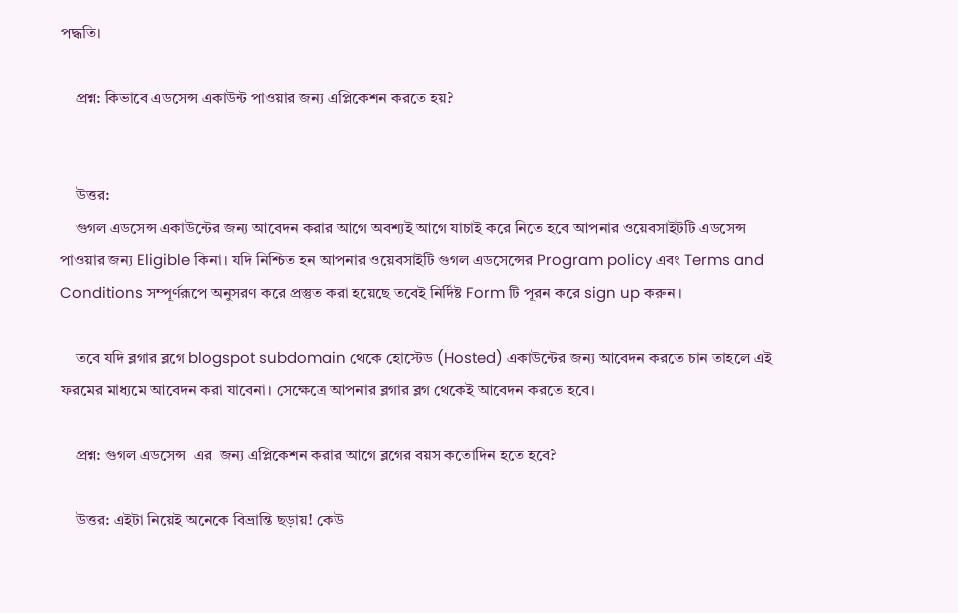পদ্ধতি।

    প্রশ্ন: কিভাবে এডসেন্স একাউন্ট পাওয়ার জন্য এপ্লিকেশন করতে হয়?


    উত্তর:
    গুগল এডসেন্স একাউন্টের জন্য আবেদন করার আগে অবশ্যই আগে যাচাই করে নিতে হবে আপনার ওয়েবসাইটটি এডসেন্স পাওয়ার জন্য Eligible কিনা। যদি নিশ্চিত হন আপনার ওয়েবসাইটি গুগল এডসেন্সের Program policy এবং Terms and Conditions সম্পূর্ণরূপে অনুসরণ করে প্রস্তুত করা হয়েছে তবেই নির্দিষ্ট Form টি পূরন করে sign up করুন।

    তবে যদি ব্লগার ব্লগে blogspot subdomain থেকে হোস্টেড (Hosted) একাউন্টের জন্য আবেদন করতে চান তাহলে এই ফরমের মাধ্যমে আবেদন করা যাবেনা। সেক্ষেত্রে আপনার ব্লগার ব্লগ থেকেই আবেদন করতে হবে।

    প্রশ্ন: গুগল এডসেন্স  এর  জন্য এপ্লিকেশন করার আগে ব্লগের বয়স কতোদিন হতে হবে?

    উত্তর: এইটা নিয়েই অনেকে বিভ্রান্তি ছড়ায়! কেউ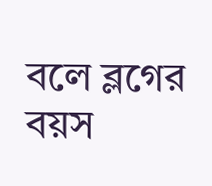বলে ব্লগের বয়স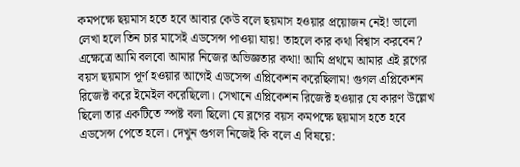কমপক্ষে ছয়মাস হতে হবে আবার কেউ বলে ছয়মাস হওয়ার প্রয়োজন নেই! ভালো লেখা হলে তিন চার মাসেই এডসেন্স পাওয়া যায়! তাহলে কার কথা বিশ্বাস করবেন? এক্ষেত্রে আমি বলবো আমার নিজের অভিজ্ঞতার কথা! আমি প্রথমে আমার এই ব্লগের বয়স ছয়মাস পূর্ণ হওয়ার আগেই এডসেন্স এপ্লিকেশন করেছিলাম! গুগল এপ্লিকেশন রিজেক্ট করে ইমেইল করেছিলো। সেখানে এপ্লিকেশন রিজেক্ট হওয়ার যে কারণ উল্লেখ ছিলো তার একটিতে স্পষ্ট বলা ছিলো যে ব্লগের বয়স কমপক্ষে ছয়মাস হতে হবে এডসেন্স পেতে হলে। দেখুন গুগল নিজেই কি বলে এ বিষয়ে: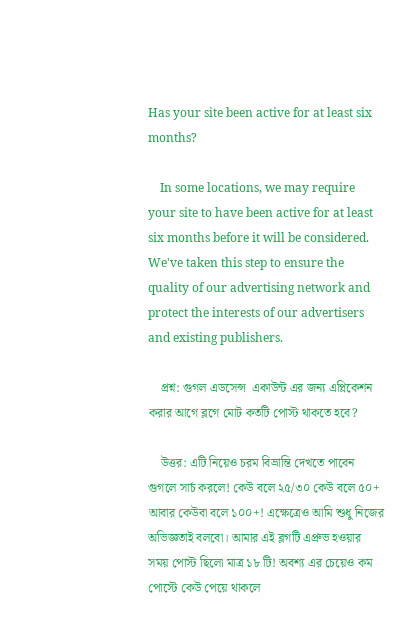Has your site been active for at least six months?

    In some locations, we may require your site to have been active for at least six months before it will be considered. We've taken this step to ensure the quality of our advertising network and protect the interests of our advertisers and existing publishers.

    প্রশ্ন: গুগল এডসেন্স  একাউন্ট এর জন্য এপ্লিকেশন করার আগে ব্লগে মোট কতটি পোস্ট থাকতে হবে?

    উত্তর: এটি নিয়েও চরম বিভ্রান্তি দেখতে পাবেন গুগলে সার্চ করলে! কেউ বলে ২৫/৩০ কেউ বলে ৫০+ আবার কেউবা বলে ১০০+! এক্ষেত্রেও আমি শুধু নিজের অভিজ্ঞতাই বলবো। আমার এই ব্লগটি এপ্রুভ হওয়ার সময় পোস্ট ছিলো মাত্র ১৮ টি! অবশ্য এর চেয়েও কম পোস্টে কেউ পেয়ে থাকলে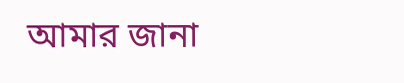আমার জানা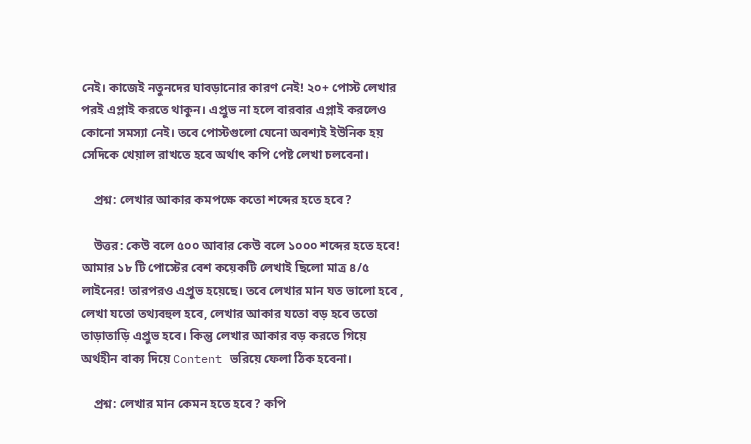নেই। কাজেই নতুনদের ঘাবড়ানোর কারণ নেই! ২০+ পোস্ট লেখার পরই এপ্লাই করতে থাকুন। এপ্রুভ না হলে বারবার এপ্লাই করলেও কোনো সমস্যা নেই। তবে পোস্টগুলো যেনো অবশ্যই ইউনিক হয় সেদিকে খেয়াল রাখতে হবে অর্থাৎ কপি পেষ্ট লেখা চলবেনা।

    প্রশ্ন: লেখার আকার কমপক্ষে কতো শব্দের হতে হবে?

    উত্তর: কেউ বলে ৫০০ আবার কেউ বলে ১০০০ শব্দের হতে হবে! আমার ১৮ টি পোস্টের বেশ কয়েকটি লেখাই ছিলো মাত্র ৪/৫ লাইনের! তারপরও এপ্রুভ হয়েছে। তবে লেখার মান যত ভালো হবে , লেখা যতো তথ্যবহুল হবে, লেখার আকার যতো বড় হবে ততো তাড়াতাড়ি এপ্রুভ হবে। কিন্তু লেখার আকার বড় করতে গিয়ে অর্থহীন বাক্য দিয়ে Content ভরিয়ে ফেলা ঠিক হবেনা।

    প্রশ্ন: লেখার মান কেমন হতে হবে? কপি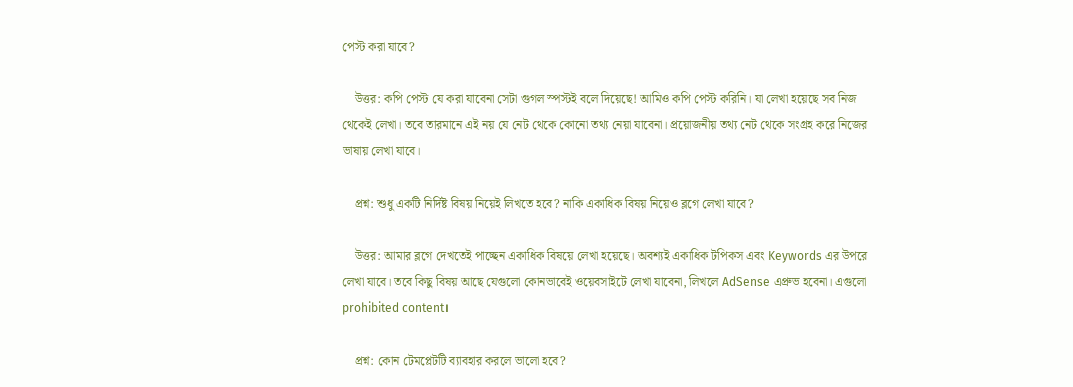পেস্ট করা যাবে?

    উত্তর: কপি পেস্ট যে করা যাবেনা সেটা গুগল স্পস্টই বলে দিয়েছে! আমিও কপি পেস্ট করিনি। যা লেখা হয়েছে সব নিজ থেকেই লেখা। তবে তারমানে এই নয় যে নেট থেকে কোনো তথ্য নেয়া যাবেনা। প্রয়োজনীয় তথ্য নেট থেকে সংগ্রহ করে নিজের ভাষায় লেখা যাবে।

    প্রশ্ন: শুধু একটি নির্দিষ্ট বিষয় নিয়েই লিখতে হবে? নাকি একাধিক বিষয় নিয়েও ব্লগে লেখা যাবে?

    উত্তর: আমার ব্লগে দেখতেই পাচ্ছেন একাধিক বিষয়ে লেখা হয়েছে। অবশ্যই একাধিক টপিকস এবং Keywords এর উপরে লেখা যাবে। তবে কিছু বিষয় আছে যেগুলো কোনভাবেই ওয়েবসাইটে লেখা যাবেনা, লিখলে AdSense এপ্রুভ হবেনা। এগুলো prohibited content।

    প্রশ্ন: কোন টেমপ্লেটটি ব্যাবহার করলে ভালো হবে?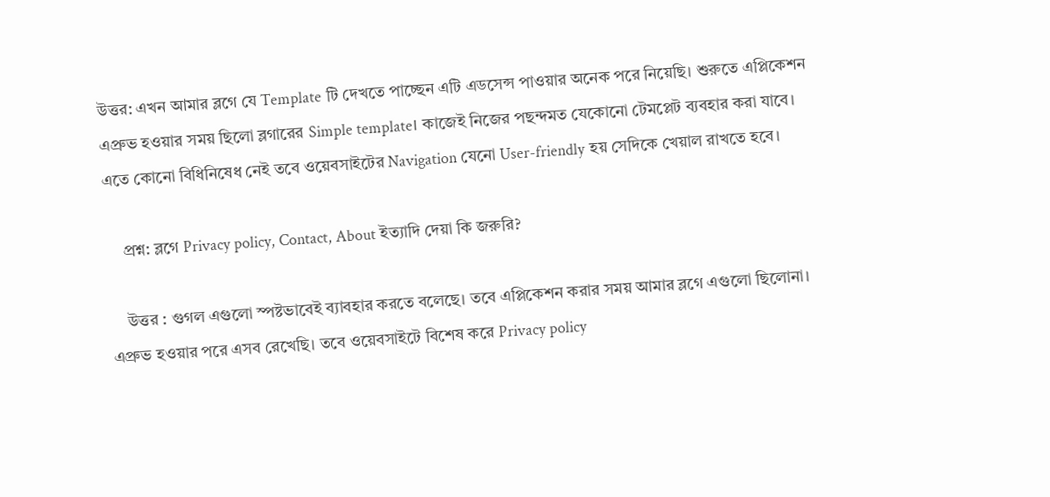উত্তর: এখন আমার ব্লগে যে Template টি দেখতে পাচ্ছেন এটি এডসেন্স পাওয়ার অনেক পরে নিয়েছি। শুরুতে এপ্লিকেশন এপ্রুভ হওয়ার সময় ছিলো ব্লগারের Simple template। কাজেই নিজের পছন্দমত যেকোনো টেমপ্লেট ব্যবহার করা যাবে। এতে কোনো বিধিনিষেধ নেই তবে ওয়েবসাইটের Navigation যেনো User-friendly হয় সেদিকে খেয়াল রাখতে হবে।

    প্রশ্ন: ব্লগে Privacy policy, Contact, About ইত্যাদি দেয়া কি জরুরি?

    উত্তর : গুগল এগুলো স্পষ্টভাবেই ব্যাবহার করতে বলেছে। তবে এপ্লিকেশন করার সময় আমার ব্লগে এগুলো ছিলোনা। এপ্রুভ হওয়ার পরে এসব রেখেছি। তবে ওয়েবসাইটে বিশেষ করে Privacy policy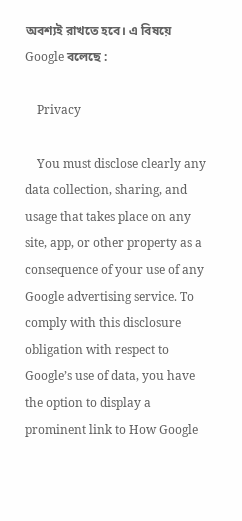অবশ্যই রাখতে হবে। এ বিষয়ে Google বলেছে :

    Privacy

    You must disclose clearly any data collection, sharing, and usage that takes place on any site, app, or other property as a consequence of your use of any Google advertising service. To comply with this disclosure obligation with respect to Google’s use of data, you have the option to display a prominent link to How Google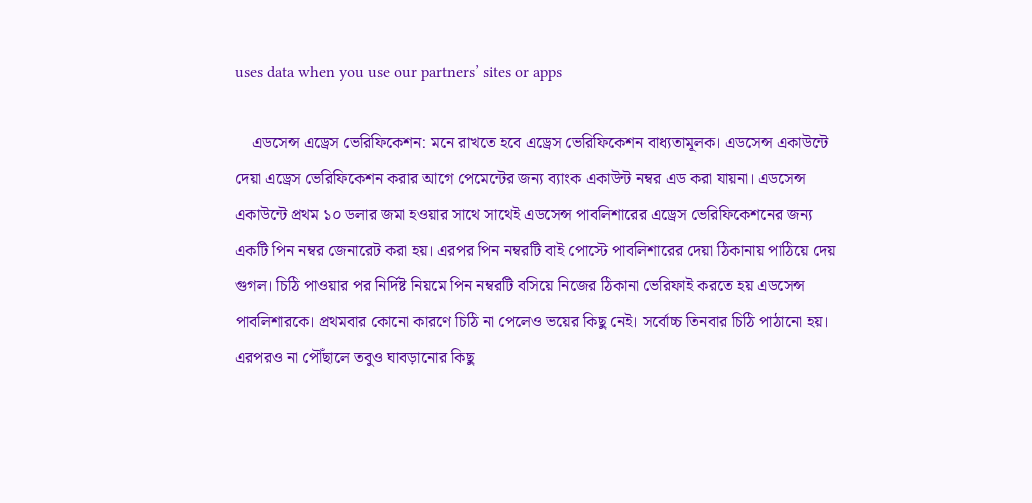uses data when you use our partners’ sites or apps

    এডসেন্স এড্রেস ভেরিফিকেশন: মনে রাখতে হবে এড্রেস ভেরিফিকেশন বাধ্যতামূলক। এডসেন্স একাউন্টে দেয়া এড্রেস ভেরিফিকেশন করার আগে পেমেন্টের জন্য ব্যাংক একাউন্ট নম্বর এড করা যায়না। এডসেন্স একাউন্টে প্রথম ১০ ডলার জমা হওয়ার সাথে সাথেই এডসেন্স পাবলিশারের এড্রেস ভেরিফিকেশনের জন্য একটি পিন নম্বর জেনারেট করা হয়। এরপর পিন নম্বরটি বাই পোস্টে পাবলিশারের দেয়া ঠিকানায় পাঠিয়ে দেয় গুগল। চিঠি পাওয়ার পর নির্দিষ্ট নিয়মে পিন নম্বরটি বসিয়ে নিজের ঠিকানা ভেরিফাই করতে হয় এডসেন্স পাবলিশারকে। প্রথমবার কোনো কারণে চিঠি না পেলেও ভয়ের কিছু নেই। সর্বোচ্চ তিনবার চিঠি পাঠানো হয়। এরপরও না পৌঁছালে তবুও ঘাবড়ানোর কিছু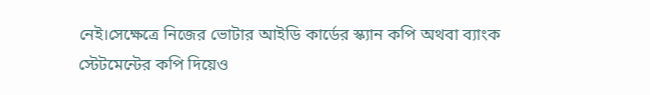নেই।সেক্ষেত্রে নিজের ভোটার আইডি কার্ডের স্ক্যান কপি অথবা ব্যাংক স্টেটমেন্টের কপি দিয়েও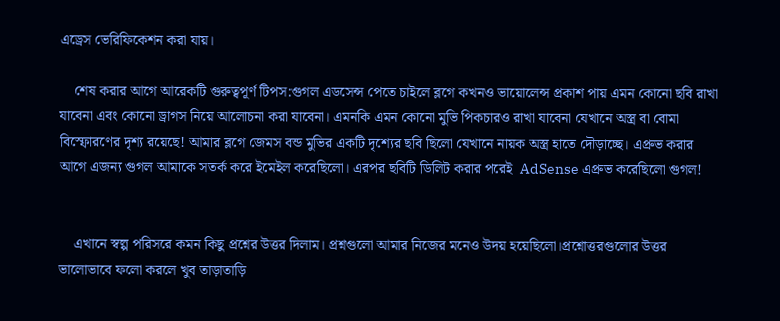এড্রেস ভেরিফিকেশন করা যায়।

    শেষ করার আগে আরেকটি গুরুত্বপূর্ণ টিপস:গুগল এডসেন্স পেতে চাইলে ব্লগে কখনও ভায়োলেন্স প্রকাশ পায় এমন কোনো ছবি রাখা যাবেনা এবং কোনো ড্রাগস নিয়ে আলোচনা করা যাবেনা। এমনকি এমন কোনো মুভি পিকচারও রাখা যাবেনা যেখানে অস্ত্র বা বোমা বিস্ফোরণের দৃশ্য রয়েছে! আমার ব্লগে জেমস বন্ড মুভির একটি দৃশ্যের ছবি ছিলো যেখানে নায়ক অস্ত্র হাতে দৌড়াচ্ছে। এপ্রুভ করার আগে এজন্য গুগল আমাকে সতর্ক করে ইমেইল করেছিলো। এরপর ছবিটি ডিলিট করার পরেই  AdSense এপ্রুভ করেছিলো গুগল!


    এখানে স্বল্প পরিসরে কমন কিছু প্রশ্নের উত্তর দিলাম। প্রশ্নগুলো আমার নিজের মনেও উদয় হয়েছিলো।প্রশ্নোত্তরগুলোর উত্তর ভালোভাবে ফলো করলে খুব তাড়াতাড়ি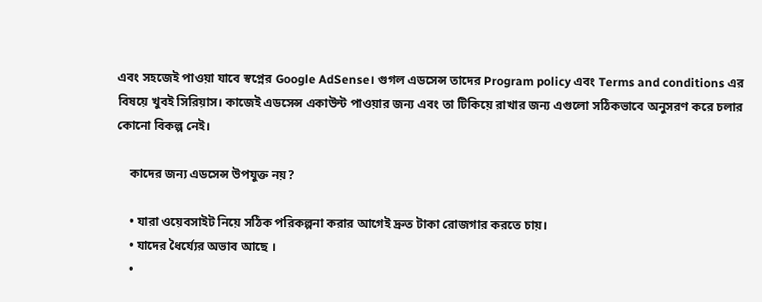এবং সহজেই পাওয়া যাবে স্বপ্নের Google AdSense। গুগল এডসেন্স তাদের Program policy এবং Terms and conditions এর বিষয়ে খুবই সিরিয়াস। কাজেই এডসেন্স একাউন্ট পাওয়ার জন্য এবং তা টিকিয়ে রাখার জন্য এগুলো সঠিকভাবে অনুসরণ করে চলার কোনো বিকল্প নেই।

    কাদের জন্য এডসেন্স উপযুক্ত নয়?

    • যারা ওয়েবসাইট নিয়ে সঠিক পরিকল্পনা করার আগেই দ্রুত টাকা রোজগার করতে চায়।
    • যাদের ধৈর্য্যের অভাব আছে ।
    •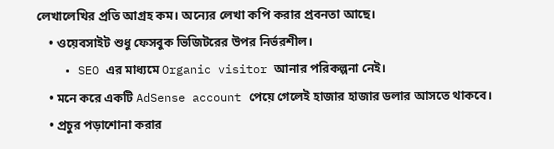লেখালেখির প্রতি আগ্রহ কম। অন্যের লেখা কপি করার প্রবনতা আছে।
    • ওয়েবসাইট শুধু ফেসবুক ভিজিটরের উপর নির্ভরশীল।
    • SEO এর মাধ্যমে Organic visitor আনার পরিকল্পনা নেই।
    • মনে করে একটি AdSense account পেয়ে গেলেই হাজার হাজার ডলার আসতে থাকবে।
    • প্রচুর পড়াশোনা করার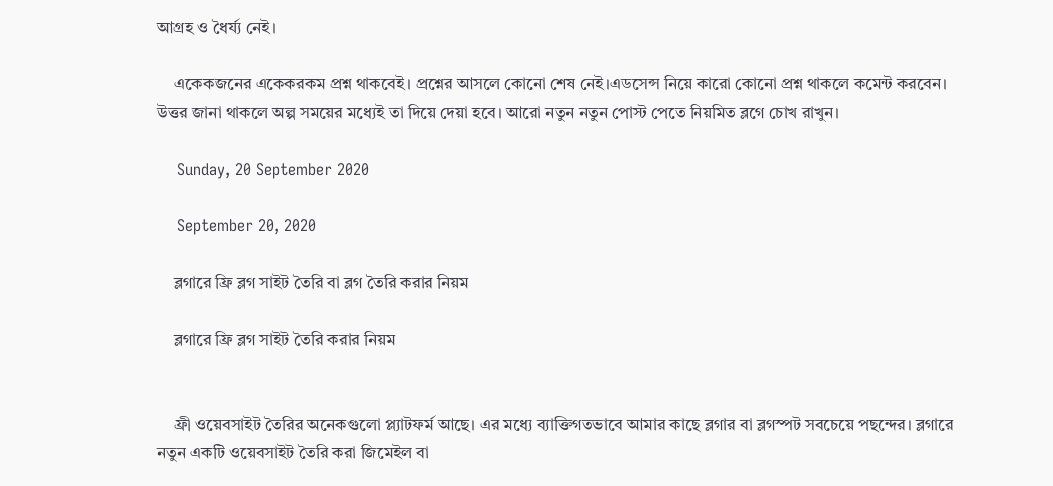আগ্রহ ও ধৈর্য্য নেই।

    একেকজনের একেকরকম প্রশ্ন থাকবেই। প্রশ্নের আসলে কোনো শেষ নেই।এডসেন্স নিয়ে কারো কোনো প্রশ্ন থাকলে কমেন্ট করবেন। উত্তর জানা থাকলে অল্প সময়ের মধ্যেই তা দিয়ে দেয়া হবে। আরো নতুন নতুন পোস্ট পেতে নিয়মিত ব্লগে চোখ রাখুন।

    Sunday, 20 September 2020

    September 20, 2020

    ব্লগারে ফ্রি ব্লগ সাইট তৈরি বা ব্লগ তৈরি করার নিয়ম

    ব্লগারে ফ্রি ব্লগ সাইট তৈরি করার নিয়ম


    ফ্রী ওয়েবসাইট তৈরির অনেকগুলো প্ল্যাটফর্ম আছে। এর মধ্যে ব্যাক্তিগতভাবে আমার কাছে ব্লগার বা ব্লগস্পট সবচেয়ে পছন্দের। ব্লগারে নতুন একটি ওয়েবসাইট তৈরি করা জিমেইল বা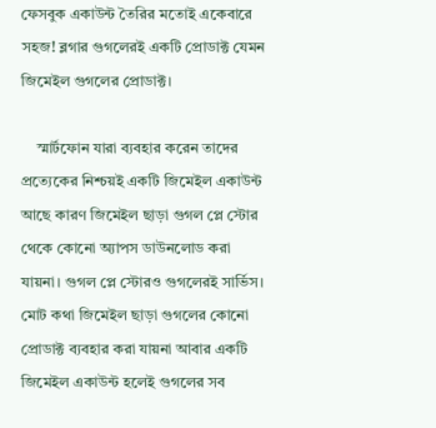ফেসবুক একাউন্ট তৈরির মতোই একেবারে সহজ! ব্লগার গুগলেরই একটি প্রোডাক্ট যেমন জিমেইল গুগলের প্রোডাক্ট।

    স্মার্টফোন যারা ব্যবহার করেন তাদের প্রত্যেকের নিশ্চয়ই একটি জিমেইল একাউন্ট আছে কারণ জিমেইল ছাড়া গুগল প্লে স্টোর থেকে কোনো অ্যাপস ডাউনলোড করা যায়না। গুগল প্লে স্টোরও গুগলেরই সার্ভিস। মোট কথা জিমেইল ছাড়া গুগলের কোনো প্রোডাক্ট ব্যবহার করা যায়না আবার একটি জিমেইল একাউন্ট হলেই গুগলের সব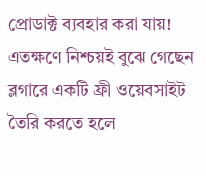প্রোডাক্ট ব্যবহার করা যায়! এতক্ষণে নিশ্চয়ই বুঝে গেছেন ব্লগারে একটি ফ্রী ওয়েবসাইট তৈরি করতে হলে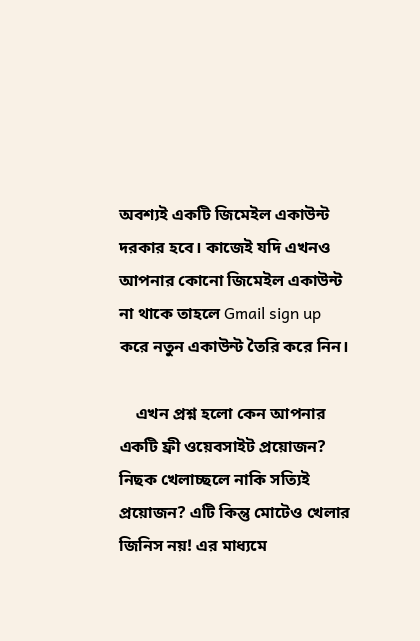অবশ্যই একটি জিমেইল একাউন্ট দরকার হবে। কাজেই যদি এখনও আপনার কোনো জিমেইল একাউন্ট না থাকে তাহলে Gmail sign up করে নতুন একাউন্ট তৈরি করে নিন।

    এখন প্রশ্ন হলো কেন আপনার একটি ফ্রী ওয়েবসাইট প্রয়োজন? নিছক খেলাচ্ছলে নাকি সত্যিই প্রয়োজন? এটি কিন্তু মোটেও খেলার জিনিস নয়! এর মাধ্যমে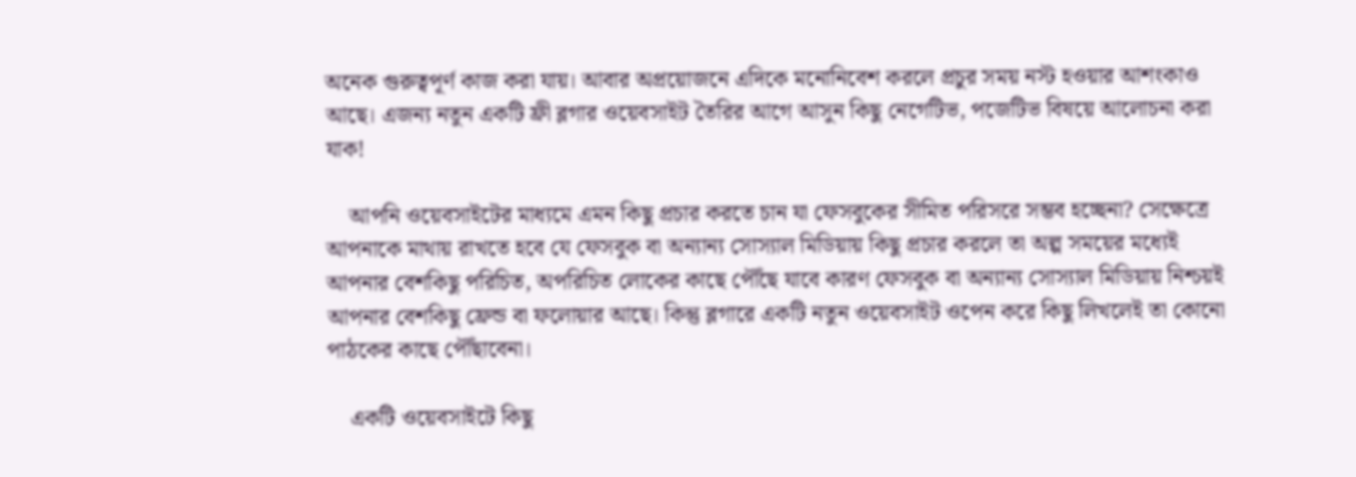অনেক গুরুত্বপূর্ণ কাজ করা যায়। আবার অপ্রয়োজনে এদিকে মনোনিবেশ করলে প্রচুর সময় নস্ট হওয়ার আশংকাও আছে। এজন্য নতুন একটি ফ্রী ব্লগার ওয়েবসাইট তৈরির আগে আসুন কিছু নেগেটিভ, পজেটিভ বিষয়ে আলোচনা করা যাক!

    আপনি ওয়েবসাইটের মাধ্যমে এমন কিছু প্রচার করতে চান যা ফেসবুকের সীমিত পরিসরে সম্ভব হচ্ছেনা? সেক্ষেত্রে আপনাকে মাথায় রাখতে হবে যে ফেসবুক বা অন্যান্য সোস্যাল মিডিয়ায় কিছু প্রচার করলে তা অল্প সময়ের মধ্যেই আপনার বেশকিছু পরিচিত, অপরিচিত লোকের কাছে পৌঁছে যাবে কারণ ফেসবুক বা অন্যান্য সোস্যাল মিডিয়ায় নিশ্চয়ই আপনার বেশকিছু ফ্রেন্ড বা ফলোয়ার আছে। কিন্তু ব্লগারে একটি নতুন ওয়েবসাইট ওপেন করে কিছু লিখলেই তা কোনো পাঠকের কাছে পৌঁছাবেনা।

    একটি ওয়েবসাইটে কিছু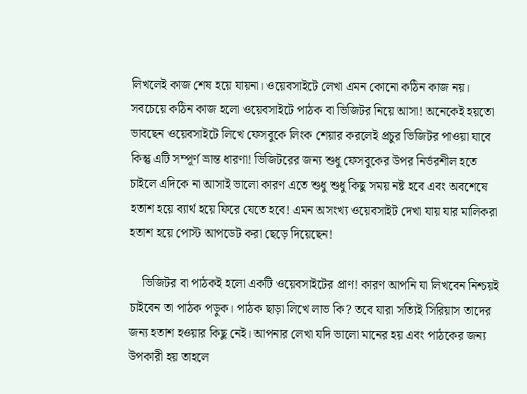লিখলেই কাজ শেষ হয়ে যায়না। ওয়েবসাইটে লেখা এমন কোনো কঠিন কাজ নয়। সবচেয়ে কঠিন কাজ হলো ওয়েবসাইটে পাঠক বা ভিজিটর নিয়ে আসা! অনেকেই হয়তো ভাবছেন ওয়েবসাইটে লিখে ফেসবুকে লিংক শেয়ার করলেই প্রচুর ভিজিটর পাওয়া যাবে কিন্তু এটি সম্পূর্ণ ভ্রান্ত ধারণা! ভিজিটরের জন্য শুধু ফেসবুকের উপর নির্ভরশীল হতে চাইলে এদিকে না আসাই ভালো কারণ এতে শুধু শুধু কিছু সময় নষ্ট হবে এবং অবশেষে হতাশ হয়ে ব্যার্থ হয়ে ফিরে যেতে হবে! এমন অসংখ্য ওয়েবসাইট দেখা যায় যার মালিকরা হতাশ হয়ে পোস্ট আপডেট করা ছেড়ে দিয়েছেন!

    ভিজিটর বা পাঠকই হলো একটি ওয়েবসাইটের প্রাণ! কারণ আপনি যা লিখবেন নিশ্চয়ই চাইবেন তা পাঠক পড়ুক। পাঠক ছাড়া লিখে লাভ কি? তবে যারা সত্যিই সিরিয়াস তাদের জন্য হতাশ হওয়ার কিছু নেই। আপনার লেখা যদি ভালো মানের হয় এবং পাঠকের জন্য উপকারী হয় তাহলে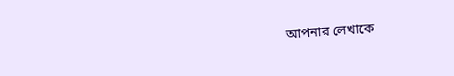আপনার লেখাকে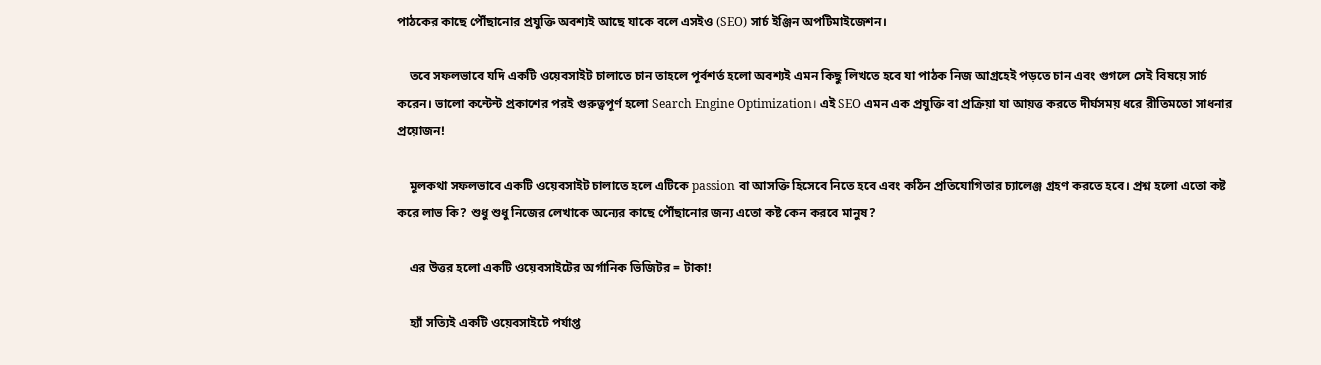পাঠকের কাছে পৌঁছানোর প্রযুক্তি অবশ্যই আছে যাকে বলে এসইও (SEO) সার্চ ইঞ্জিন অপটিমাইজেশন।

    তবে সফলভাবে যদি একটি ওয়েবসাইট চালাতে চান তাহলে পূর্বশর্ত হলো অবশ্যই এমন কিছু লিখতে হবে যা পাঠক নিজ আগ্রহেই পড়তে চান এবং গুগলে সেই বিষয়ে সার্চ করেন। ভালো কন্টেন্ট প্রকাশের পরই গুরুত্বপূর্ণ হলো Search Engine Optimization। এই SEO এমন এক প্রযুক্তি বা প্রক্রিয়া যা আয়ত্ত করতে দীর্ঘসময় ধরে রীতিমতো সাধনার প্রয়োজন!

    মূলকথা সফলভাবে একটি ওয়েবসাইট চালাতে হলে এটিকে passion বা আসক্তি হিসেবে নিতে হবে এবং কঠিন প্রতিযোগিতার চ্যালেঞ্জ গ্রহণ করতে হবে। প্রশ্ন হলো এতো কষ্ট করে লাভ কি? শুধু শুধু নিজের লেখাকে অন্যের কাছে পৌঁছানোর জন্য এতো কষ্ট কেন করবে মানুষ?

    এর উত্তর হলো একটি ওয়েবসাইটের অর্গানিক ভিজিটর = টাকা!

    হ্যাঁ সত্যিই একটি ওয়েবসাইটে পর্যাপ্ত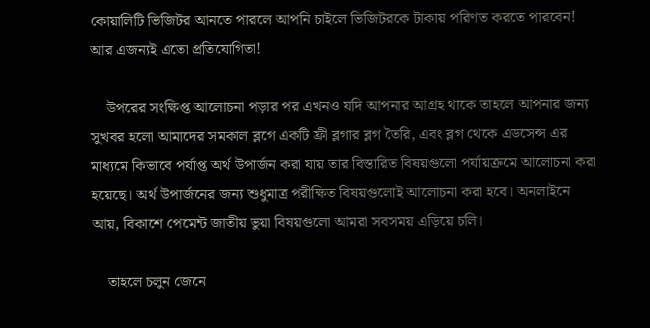কোয়ালিটি ভিজিটর আনতে পারলে আপনি চাইলে ভিজিটরকে টাকায় পরিণত করতে পারবেন! আর এজন্যই এতো প্রতিযোগিতা!

    উপরের সংক্ষিপ্ত আলোচনা পড়ার পর এখনও যদি আপনার আগ্রহ থাকে তাহলে আপনার জন্য সুখবর হলো আমাদের সমকাল ব্লগে একটি ফ্রী ব্লগার ব্লগ তৈরি, এবং ব্লগ থেকে এডসেন্স এর মাধ্যমে কিভাবে পর্যাপ্ত অর্থ উপার্জন করা যায় তার বিস্তারিত বিষয়গুলো পর্যায়ক্রমে আলোচনা করা হয়েছে। অর্থ উপার্জনের জন্য শুধুমাত্র পরীক্ষিত বিষয়গুলোই আলোচনা করা হবে। অনলাইনে আয়, বিকাশে পেমেন্ট জাতীয় ভুয়া বিষয়গুলো আমরা সবসময় এড়িয়ে চলি।

    তাহলে চলুন জেনে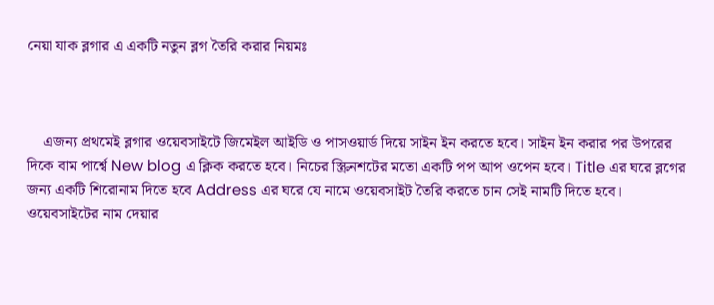নেয়া যাক ব্লগার এ একটি নতুন ব্লগ তৈরি করার নিয়মঃ



    এজন্য প্রথমেই ব্লগার ওয়েবসাইটে জিমেইল আইডি ও পাসওয়ার্ড দিয়ে সাইন ইন করতে হবে। সাইন ইন করার পর উপরের দিকে বাম পার্শ্বে New blog এ ক্লিক করতে হবে। নিচের স্ক্রিনশটের মতো একটি পপ আপ ওপেন হবে। Title এর ঘরে ব্লগের জন্য একটি শিরোনাম দিতে হবে Address এর ঘরে যে নামে ওয়েবসাইট তৈরি করতে চান সেই নামটি দিতে হবে। ওয়েবসাইটের নাম দেয়ার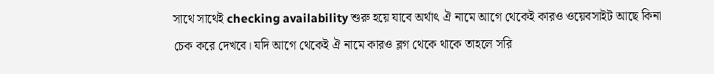সাথে সাথেই checking availability শুরু হয়ে যাবে অর্থাৎ ঐ নামে আগে থেকেই কারও ওয়েবসাইট আছে কিনা চেক করে দেখবে। যদি আগে থেকেই ঐ নামে কারও ব্লগ থেকে থাকে তাহলে সরি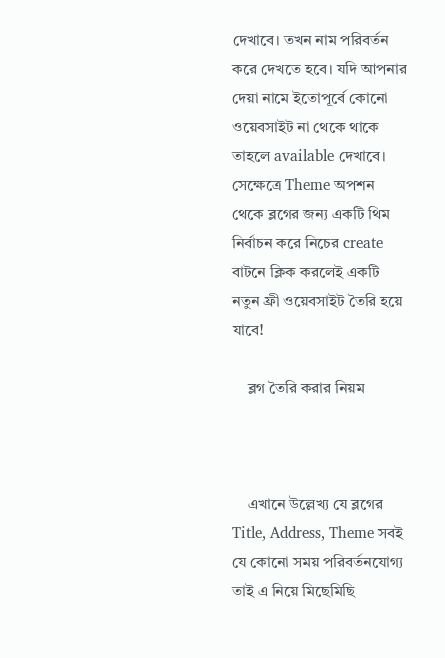দেখাবে। তখন নাম পরিবর্তন করে দেখতে হবে। যদি আপনার দেয়া নামে ইতোপূর্বে কোনো ওয়েবসাইট না থেকে থাকে তাহলে available দেখাবে। সেক্ষেত্রে Theme অপশন থেকে ব্লগের জন্য একটি থিম নির্বাচন করে নিচের create বাটনে ক্লিক করলেই একটি নতুন ফ্রী ওয়েবসাইট তৈরি হয়ে যাবে!

    ব্লগ তৈরি করার নিয়ম



    এখানে উল্লেখ্য যে ব্লগের Title, Address, Theme সবই যে কোনো সময় পরিবর্তনযোগ্য তাই এ নিয়ে মিছেমিছি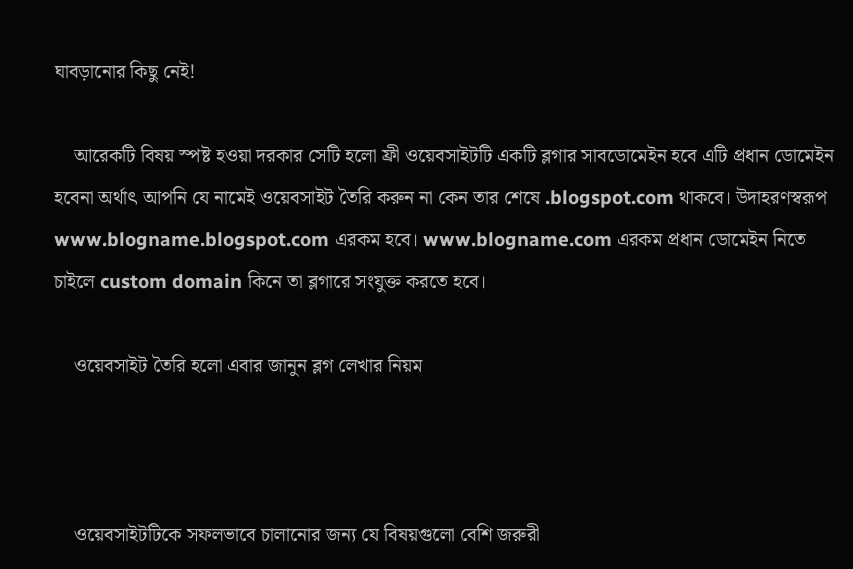ঘাবড়ানোর কিছু নেই!

    আরেকটি বিষয় স্পষ্ট হওয়া দরকার সেটি হলো ফ্রী ওয়েবসাইটটি একটি ব্লগার সাবডোমেইন হবে এটি প্রধান ডোমেইন হবেনা অর্থাৎ আপনি যে নামেই ওয়েবসাইট তৈরি করুন না কেন তার শেষে .blogspot.com থাকবে। উদাহরণস্বরূপ www.blogname.blogspot.com এরকম হবে। www.blogname.com এরকম প্রধান ডোমেইন নিতে চাইলে custom domain কিনে তা ব্লগারে সংযুক্ত করতে হবে।

    ওয়েবসাইট তৈরি হলো এবার জানুন ব্লগ লেখার নিয়ম



    ওয়েবসাইটটিকে সফলভাবে চালানোর জন্য যে বিষয়গুলো বেশি জরুরী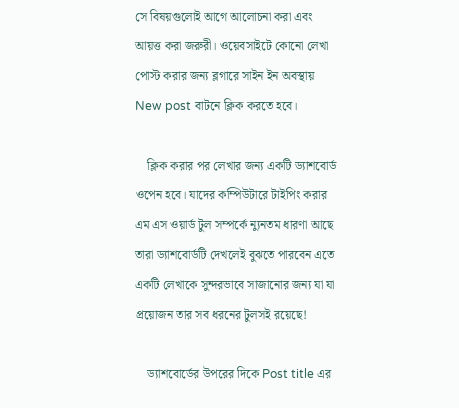সে বিষয়গুলোই আগে আলোচনা করা এবং আয়ত্ত করা জরুরী। ওয়েবসাইটে কোনো লেখা পোস্ট করার জন্য ব্লগারে সাইন ইন অবস্থায় New post বাটনে ক্লিক করতে হবে।

    ক্লিক করার পর লেখার জন্য একটি ড্যাশবোর্ড ওপেন হবে। যাদের কম্পিউটারে টাইপিং করার এম এস ওয়ার্ড টুল সম্পর্কে ন্যুনতম ধারণা আছে তারা ড্যাশবোর্ডটি দেখলেই বুঝতে পারবেন এতে একটি লেখাকে সুন্দরভাবে সাজানোর জন্য যা যা প্রয়োজন তার সব ধরনের টুলসই রয়েছে!

    ড্যাশবোর্ডের উপরের দিকে Post title এর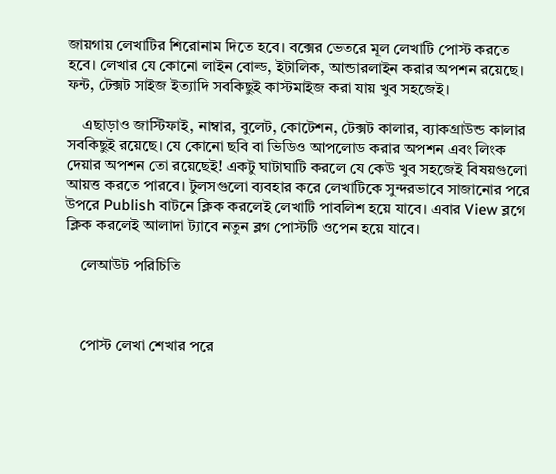জায়গায় লেখাটির শিরোনাম দিতে হবে। বক্সের ভেতরে মূল লেখাটি পোস্ট করতে হবে। লেখার যে কোনো লাইন বোল্ড, ইটালিক, আন্ডারলাইন করার অপশন রয়েছে। ফন্ট, টেক্সট সাইজ ইত্যাদি সবকিছুই কাস্টমাইজ করা যায় খুব সহজেই।

    এছাড়াও জাস্টিফাই, নাম্বার, বুলেট, কোটেশন, টেক্সট কালার, ব্যাকগ্রাউন্ড কালার সবকিছুই রয়েছে। যে কোনো ছবি বা ভিডিও আপলোড করার অপশন এবং লিংক দেয়ার অপশন তো রয়েছেই! একটু ঘাটাঘাটি করলে যে কেউ খুব সহজেই বিষয়গুলো আয়ত্ত করতে পারবে। টুলসগুলো ব্যবহার করে লেখাটিকে সুন্দরভাবে সাজানোর পরে উপরে Publish বাটনে ক্লিক করলেই লেখাটি পাবলিশ হয়ে যাবে। এবার View ব্লগে ক্লিক করলেই আলাদা ট্যাবে নতুন ব্লগ পোস্টটি ওপেন হয়ে যাবে।

    লেআউট পরিচিতি



    পোস্ট লেখা শেখার পরে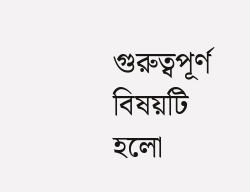গুরুত্বপূর্ণ বিষয়টি হলো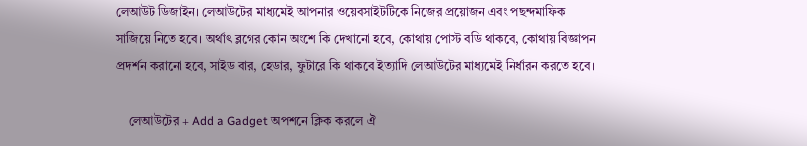লেআউট ডিজাইন। লেআউটের মাধ্যমেই আপনার ওয়েবসাইটটিকে নিজের প্রয়োজন এবং পছন্দমাফিক সাজিয়ে নিতে হবে। অর্থাৎ ব্লগের কোন অংশে কি দেখানো হবে, কোথায় পোস্ট বডি থাকবে, কোথায় বিজ্ঞাপন প্রদর্শন করানো হবে, সাইড বার, হেডার, ফুটারে কি থাকবে ইত্যাদি লেআউটের মাধ্যমেই নির্ধারন করতে হবে।

    লেআউটের + Add a Gadget অপশনে ক্লিক করলে ঐ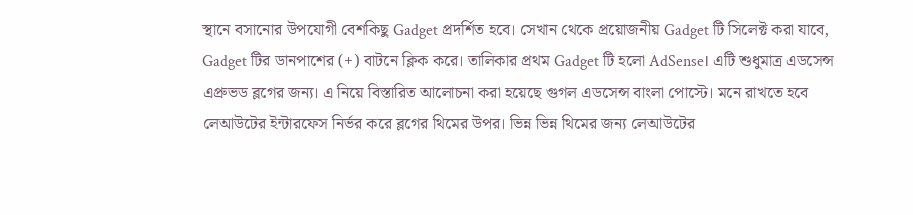স্থানে বসানোর উপযোগী বেশকিছু Gadget প্রদর্শিত হবে। সেখান থেকে প্রয়োজনীয় Gadget টি সিলেক্ট করা যাবে, Gadget টির ডানপাশের (+) বাটনে ক্লিক করে। তালিকার প্রথম Gadget টি হলো AdSense। এটি শুধুমাত্র এডসেন্স এপ্রুভড ব্লগের জন্য। এ নিয়ে বিস্তারিত আলোচনা করা হয়েছে গুগল এডসেন্স বাংলা পোস্টে। মনে রাখতে হবে লেআউটের ইন্টারফেস নির্ভর করে ব্লগের থিমের উপর। ভিন্ন ভিন্ন থিমের জন্য লেআউটের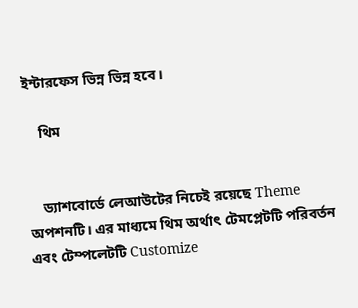ইন্টারফেস ভিন্ন ভিন্ন হবে।

    থিম


    ড্যাশবোর্ডে লেআউটের নিচেই রয়েছে Theme অপশন‌টি। এর মাধ্যমে থিম অর্থাৎ টেমপ্লেটটি পরিবর্তন এবং টেম্পলেটটি Customize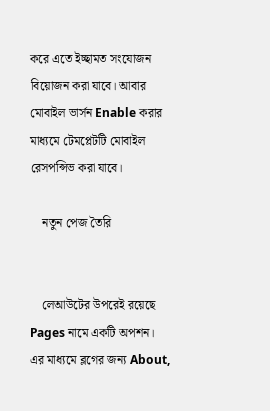করে এতে ইচ্ছামত সংযোজন বিয়োজন করা যাবে। আবার মোবাইল ভার্সন Enable করার মাধ্যমে টেমপ্লেটটি মোবাইল রেসপন্সিভ করা যাবে।

    নতুন পেজ তৈরি


    লেআউটের উপরেই রয়েছে Pages নামে একটি অপশন। এর মাধ্যমে ব্লগের জন্য About,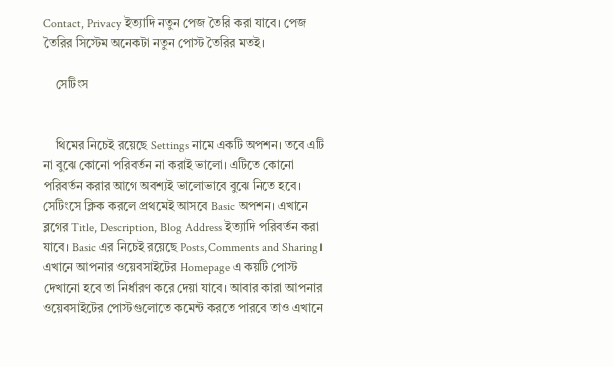Contact, Privacy ইত্যাদি নতুন পেজ তৈরি করা যাবে। পেজ তৈরির সিস্টেম অনেকটা নতুন পোস্ট তৈরির মতই।

    সেটিংস


    থিমের নিচেই রয়েছে Settings নামে একটি অপশন। তবে এটি না বুঝে কোনো পরিবর্তন না করাই ভালো। এটিতে কোনো পরিবর্তন করার আগে অবশ্যই ভালোভাবে বুঝে নিতে হবে। সেটিংসে ক্লিক করলে প্রথমেই আসবে Basic অপশন। এখানে ব্লগের Title, Description, Blog Address ইত্যাদি পরিবর্তন করা যাবে। Basic এর নিচেই রয়েছে Posts,Comments and Sharing। এখানে আপনার ওয়েবসাইটের Homepage এ কয়টি পোস্ট দেখানো হবে তা নির্ধারণ করে দেয়া যাবে। আবার কারা আপনার ওয়েবসাইটের পোস্টগুলোতে কমেন্ট করতে পারবে তাও এখানে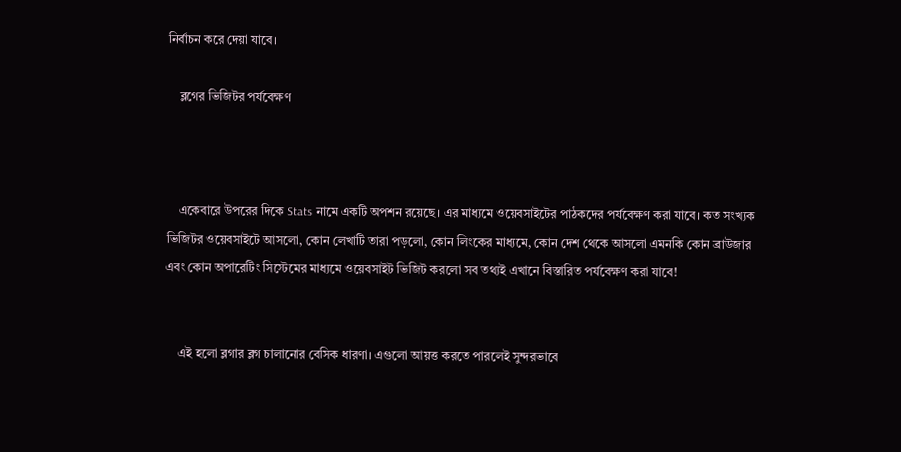নির্বাচন করে দেয়া যাবে।

    ব্লগের ভিজিটর পর্যবেক্ষণ



    একেবারে উপরের দিকে Stats নামে একটি অপশন রয়েছে। এর মাধ্যমে ওয়েবসাইটের পাঠকদের পর্যবেক্ষণ করা যাবে। কত সংখ্যক ভিজিটর ওয়েবসাইটে আসলো, কোন লেখাটি তারা পড়লো, কোন লিংকের মাধ্যমে, কোন দেশ থেকে আসলো এমনকি কোন ব্রাউজার এবং কোন অপারেটিং সিস্টেমের মাধ্যমে ওয়েবসাইট ভিজিট করলো সব তথ্যই এখানে বিস্তারিত পর্যবেক্ষণ করা যাবে!


    এই হলো ব্লগার ব্লগ চালানোর বেসিক ধারণা। এগুলো আয়ত্ত করতে পারলেই সুন্দরভাবে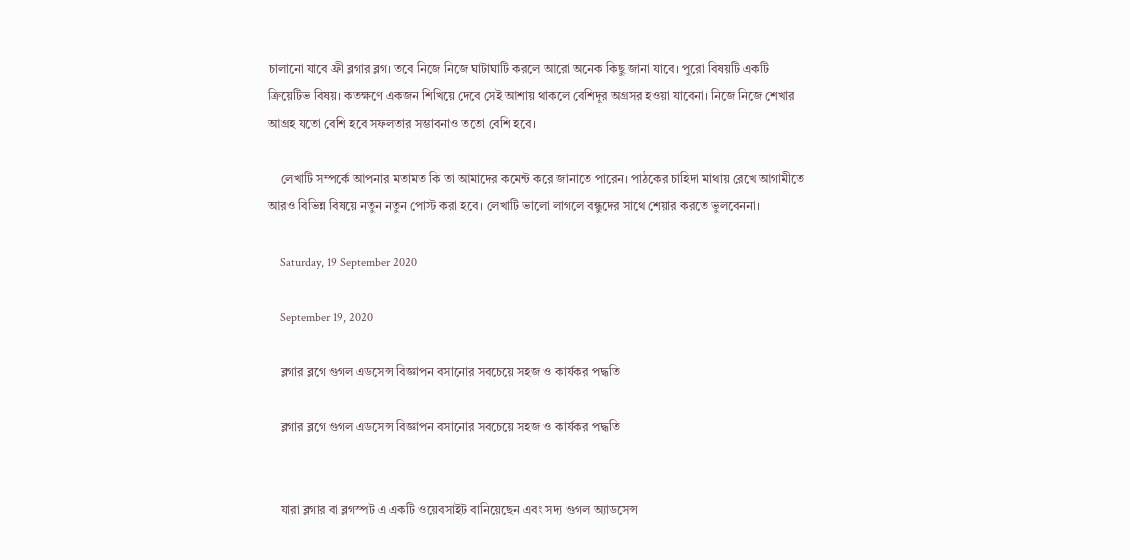চালানো যাবে ফ্রী ব্লগার ব্লগ। তবে নিজে নিজে ঘাটাঘাটি করলে আরো অনেক কিছু জানা যাবে। পুরো বিষয়টি একটি ক্রিয়েটিভ বিষয়। কতক্ষণে একজন শিখিয়ে দেবে সেই আশায় থাকলে বেশিদূর অগ্রসর হওয়া যাবেনা। নিজে নিজে শেখার আগ্রহ যতো বেশি হবে সফলতার সম্ভাবনাও ততো বেশি হবে।

    লেখাটি সম্পর্কে আপনার মতামত কি তা আমাদের কমেন্ট করে জানাতে পারেন। পাঠকের চাহিদা মাথায় রেখে আগামীতে আরও বিভিন্ন বিষয়ে নতুন নতুন পোস্ট করা হবে। লেখাটি ভালো লাগলে বন্ধুদের সাথে শেয়ার করতে ভুলবেননা।

    Saturday, 19 September 2020

    September 19, 2020

    ব্লগার ব্লগে গুগল এডসেন্স বিজ্ঞাপন বসানোর সবচেয়ে সহজ ও কার্যকর পদ্ধতি

    ব্লগার ব্লগে গুগল এডসেন্স বিজ্ঞাপন বসানোর সবচেয়ে সহজ ও কার্যকর পদ্ধতি


    যারা ব্লগার বা ব্লগস্পট এ একটি ওয়েবসাইট বানিয়েছেন এবং সদ্য গুগল অ্যাডসেন্স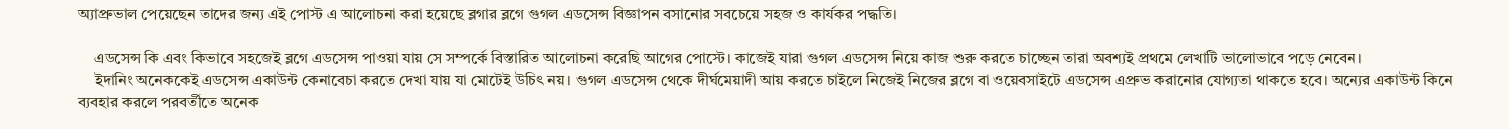অ্যাপ্রুভাল পেয়েছেন তাদের জন্য এই পোস্ট এ আলোচনা করা হয়েছে ব্লগার ব্লগে গুগল এডসেন্স বিজ্ঞাপন বসানোর সবচেয়ে সহজ ও কার্যকর পদ্ধতি।

    এডসেন্স কি এবং কিভাবে সহজেই ব্লগে এডসেন্স পাওয়া যায় সে সম্পর্কে বিস্তারিত আলোচনা করেছি আগের পোস্টে। কাজেই যারা গুগল এডসেন্স নিয়ে কাজ শুরু করতে চাচ্ছেন তারা অবশ্যই প্রথমে লেখাটি ভালোভাবে পড়ে নেবেন।
    ইদানিং অনেককেই এডসেন্স একাউন্ট কেনাবেচা করতে দেখা যায় যা মোটেই উচিৎ নয়। গুগল এডসেন্স থেকে দীর্ঘমেয়াদী আয় করতে চাইলে নিজেই নিজের ব্লগে বা ওয়েবসাইটে এডসেন্স এপ্রুভ করানোর যোগ্যতা থাকতে হবে। অন্যের একাউন্ট কিনে ব্যবহার করলে পরবর্তীতে অনেক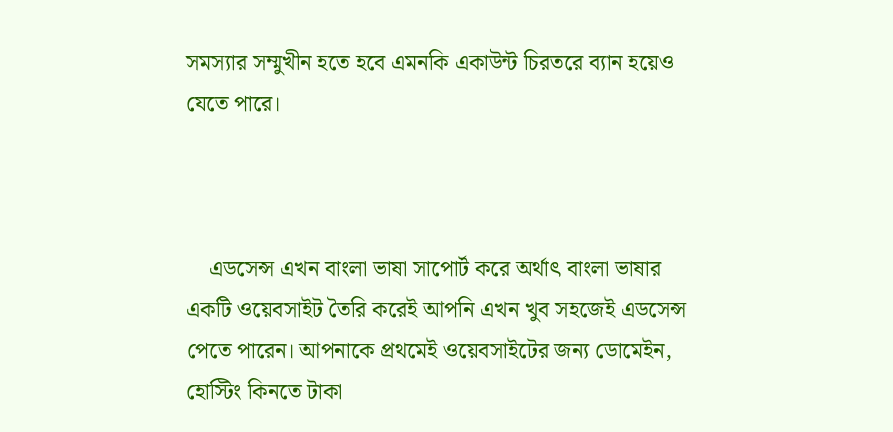সমস্যার সম্মুখীন হতে হবে এমনকি একাউন্ট চিরতরে ব্যান হয়েও যেতে পারে।



    এডসেন্স এখন বাংলা ভাষা সাপোর্ট করে অর্থাৎ বাংলা ভাষার একটি ওয়েবসাইট তৈরি করেই আপনি এখন খুব সহজেই এডসেন্স পেতে পারেন। আপনাকে প্রথমেই ওয়েবসাইটের জন্য ডোমেইন, হোস্টিং কিনতে টাকা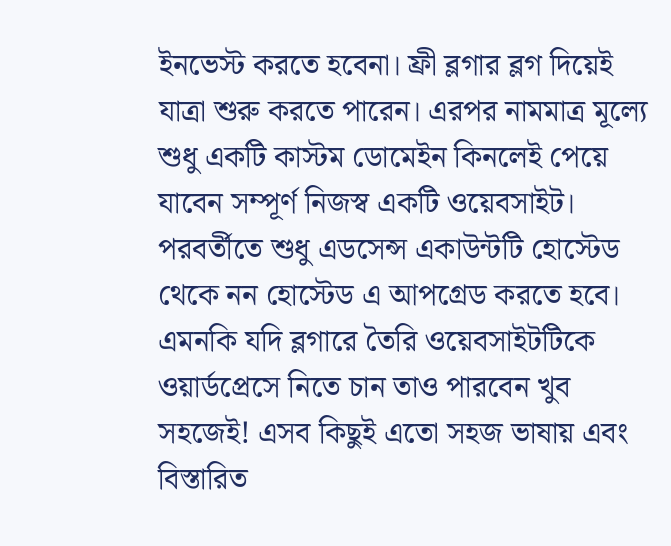ইনভেস্ট করতে হবেনা। ফ্রী ব্লগার ব্লগ দিয়েই যাত্রা শুরু করতে পারেন। এরপর নামমাত্র মূল্যে শুধু একটি কাস্টম ডোমেইন কিনলেই পেয়ে যাবেন সম্পূর্ণ নিজস্ব একটি ওয়েবসাইট। পরবর্তীতে শুধু এডসেন্স একাউন্টটি হোস্টেড থেকে নন হোস্টেড এ আপগ্রেড করতে হবে। এমনকি যদি ব্লগারে তৈরি ওয়েবসাইটটিকে ওয়ার্ডপ্রেসে নিতে চান তাও পারবেন খুব সহজেই! এসব কিছুই এতো সহজ ভাষায় এবং বিস্তারিত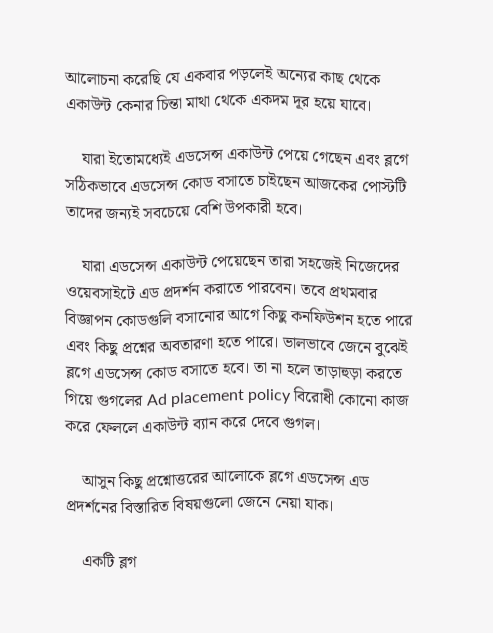আলোচনা করেছি যে একবার পড়লেই অন্যের কাছ থেকে একাউন্ট কেনার চিন্তা মাথা থেকে একদম দূর হয়ে যাবে।

    যারা ইতোমধ্যেই এডসেন্স একাউন্ট পেয়ে গেছেন এবং ব্লগে সঠিকভাবে এডসেন্স কোড বসাতে চাইছেন আজকের পোস্টটি তাদের জন্যই সবচেয়ে বেশি উপকারী হবে।

    যারা এডসেন্স একাউন্ট পেয়েছেন তারা সহজেই নিজেদের ওয়েবসাইটে এড প্রদর্শন করাতে পারবেন। তবে প্রথমবার বিজ্ঞাপন কোডগুলি বসানোর আগে কিছু কনফিউশন হতে পারে এবং কিছু প্রশ্নের অবতারণা হতে পারে। ভালভাবে জেনে বুঝেই ব্লগে এডসেন্স কোড বসাতে হবে। তা না হলে তাড়াহুড়া করতে গিয়ে গুগলের Ad placement policy বিরোধী কোনো কাজ করে ফেললে একাউন্ট ব্যান করে দেবে গুগল।

    আসুন কিছু প্রশ্নোত্তরের আলোকে ব্লগে এডসেন্স এড প্রদর্শনের বিস্তারিত বিষয়গুলো জেনে নেয়া যাক।

    একটি ব্লগ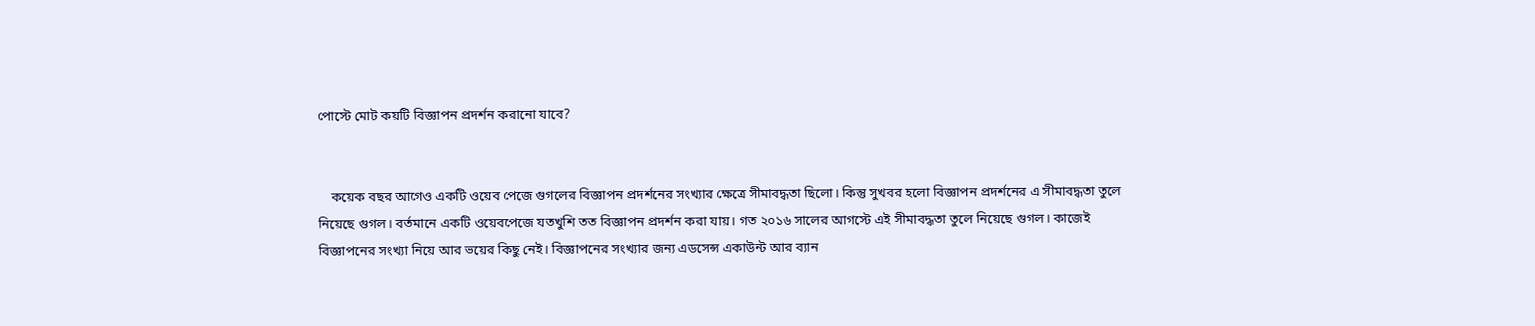পোস্টে মোট কয়টি বিজ্ঞাপন প্রদর্শন করানো যাবে?


    কয়েক বছর আগেও একটি ওয়েব পেজে গুগলের বিজ্ঞাপন প্রদর্শনের সংখ্যার ক্ষেত্রে সীমাবদ্ধতা ছিলো। কিন্তু সুখবর হলো বিজ্ঞাপন প্রদর্শনের এ সীমাবদ্ধতা তুলে নিয়েছে গুগল। বর্তমানে একটি ওয়েবপেজে যতখুশি তত বিজ্ঞাপন প্রদর্শন করা যায়। গত ২০১৬ সালের আগস্টে এই সীমাবদ্ধতা তুলে নিয়েছে গুগল। কাজেই বিজ্ঞাপনের সংখ্যা নিয়ে আর ভয়ের কিছু নেই। বিজ্ঞাপনের সংখ্যার জন্য এডসেন্স একাউন্ট আর ব্যান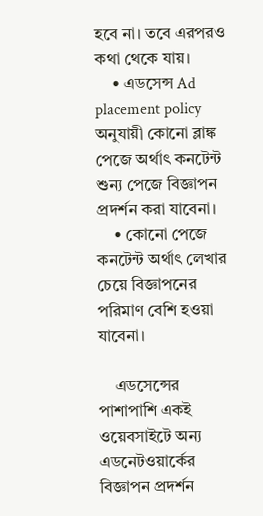হবে না। তবে এরপরও কথা থেকে যায়।
    • এডসেন্স Ad placement policy অনুযায়ী কোনো ব্লাঙ্ক পেজে অর্থাৎ কনটেন্ট শুন্য পেজে বিজ্ঞাপন প্রদর্শন করা যাবেনা।
    • কোনো পেজে কনটেন্ট অর্থাৎ লেখার চেয়ে বিজ্ঞাপনের পরিমাণ বেশি হওয়া যাবেনা।

    এডসেন্সের পাশাপাশি একই ওয়েবসাইটে অন্য এডনেটওয়ার্কের বিজ্ঞাপন প্রদর্শন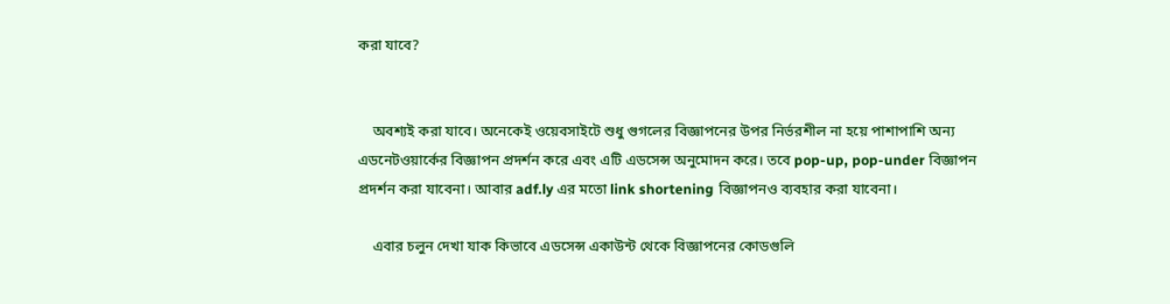করা যাবে?


    অবশ্যই করা যাবে। অনেকেই ওয়েবসাইটে শুধু গুগলের বিজ্ঞাপনের উপর নির্ভরশীল না হয়ে পাশাপাশি অন্য এডনেটওয়ার্কের বিজ্ঞাপন প্রদর্শন করে এবং এটি এডসেন্স অনুমোদন করে। তবে pop-up, pop-under বিজ্ঞাপন প্রদর্শন করা যাবেনা। আবার adf.ly এর মতো link shortening বিজ্ঞাপনও ব্যবহার করা যাবেনা।

    এবার চলুন দেখা যাক কিভাবে এডসেন্স একাউন্ট থেকে বিজ্ঞাপনের কোডগুলি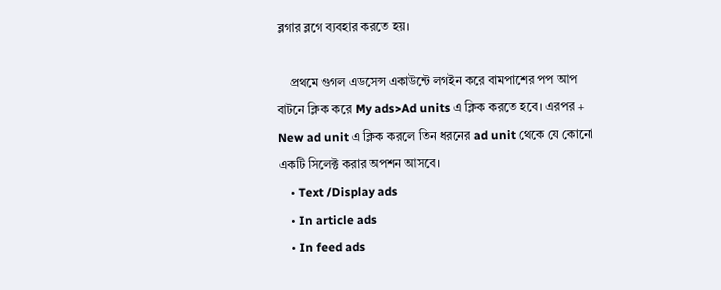ব্লগার ব্লগে ব্যবহার করতে হয়।

    প্রথমে গুগল এডসেন্স একাউন্টে লগইন করে বামপাশের পপ আপ বাটনে ক্লিক করে My ads>Ad units এ ক্লিক করতে হবে। এরপর + New ad unit এ ক্লিক করলে তিন ধরনের ad unit থেকে যে কোনো একটি সিলেক্ট করার অপশন আসবে।
    • Text /Display ads
    • In article ads
    • In feed ads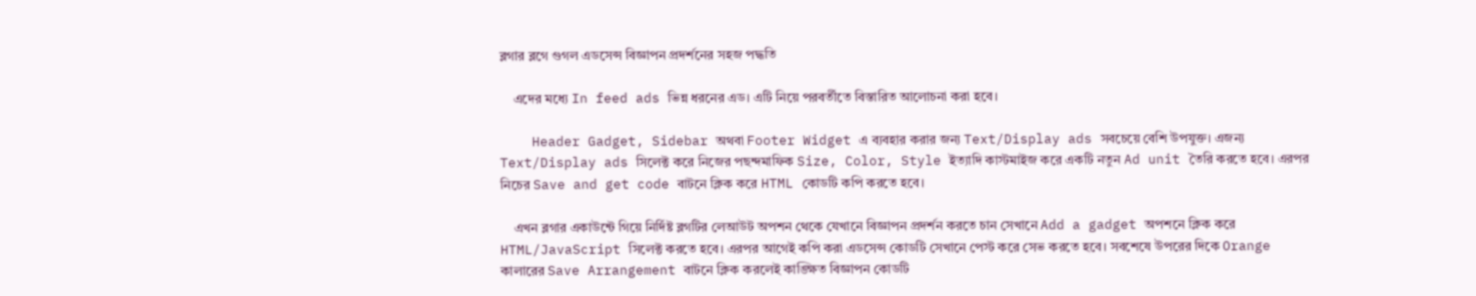ব্লগার ব্লগে গুগল এডসেন্স বিজ্ঞাপন প্রদর্শনের সহজ পদ্ধতি

    এদের মধ্যে In feed ads ভিন্ন ধরনের এড। এটি নিয়ে পরবর্তীতে বিস্তারিত আলোচনা করা হবে।

    Header Gadget, Sidebar অথবা Footer Widget এ ব্যবহার করার জন্য Text/Display ads সবচেয়ে বেশি উপযুক্ত। এজন্য Text/Display ads সিলেক্ট করে নিজের পছন্দমাফিক Size, Color, Style ইত্যাদি কাস্টমাইজ করে একটি নতুন Ad unit তৈরি করতে হবে। এরপর নিচের Save and get code বাটনে ক্লিক করে HTML কোডটি কপি করতে হবে।

    এখন ব্লগার একাউন্টে গিয়ে নির্দিষ্ট ব্লগটির লেআউট অপশন থেকে যেখানে বিজ্ঞাপন প্রদর্শন করতে চান সেখানে Add a gadget অপশনে ক্লিক করে HTML/JavaScript সিলেক্ট করতে হবে। এরপর আগেই কপি করা এডসেন্স কোডটি সেখানে পেস্ট করে সেভ করতে হবে। সবশেষে উপরের দিকে Orange কালারের Save Arrangement বাটনে ক্লিক করলেই কাঙ্ক্ষিত বিজ্ঞাপন কোডটি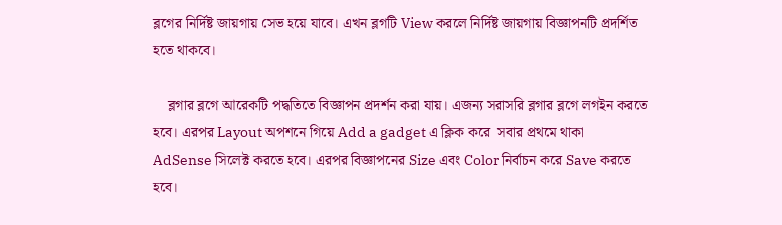ব্লগের নির্দিষ্ট জায়গায় সেভ হয়ে যাবে। এখন ব্লগটি View করলে নির্দিষ্ট জায়গায় বিজ্ঞাপনটি প্রদর্শিত হতে থাকবে।

    ব্লগার ব্লগে আরেকটি পদ্ধতিতে বিজ্ঞাপন প্রদর্শন করা যায়। এজন্য সরাসরি ব্লগার ব্লগে লগইন করতে হবে। এরপর Layout অপশনে গিয়ে Add a gadget এ ক্লিক করে  সবার প্রথমে থাকা AdSense সিলেক্ট করতে হবে। এরপর বিজ্ঞাপনের Size এবং Color নির্বাচন করে Save করতে হবে।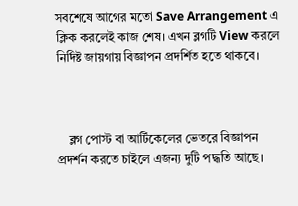সবশেষে আগের মতো Save Arrangement এ ক্লিক করলেই কাজ শেষ। এখন ব্লগটি View করলে নির্দিষ্ট জায়গায় বিজ্ঞাপন প্রদর্শিত হতে থাকবে।



    ব্লগ পোস্ট বা আর্টিকেলের ভেতরে বিজ্ঞাপন প্রদর্শন করতে চাইলে এজন্য দুটি পদ্ধতি আছে।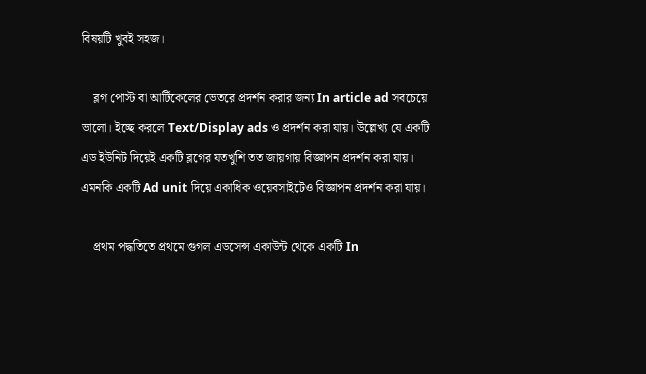বিষয়টি খুবই সহজ।

    ব্লগ পোস্ট বা আর্টিকেলের ভেতরে প্রদর্শন করার জন্য In article ad সবচেয়ে ভালো। ইচ্ছে করলে Text/Display ads ও প্রদর্শন করা যায়। উল্লেখ্য যে একটি এড ইউনিট দিয়েই একটি ব্লগের যতখুশি তত জায়গায় বিজ্ঞাপন প্রদর্শন করা যায়। এমনকি একটি Ad unit দিয়ে একাধিক ওয়েবসাইটেও বিজ্ঞাপন প্রদর্শন করা যায়।

    প্রথম পদ্ধতিতে প্রথমে গুগল এডসেন্স একাউন্ট থেকে একটি In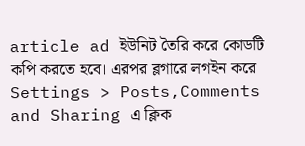article ad ইউনিট তৈরি করে কোডটি কপি করতে হবে। এরপর ব্লগারে লগইন করে Settings > Posts,Comments and Sharing এ ক্লিক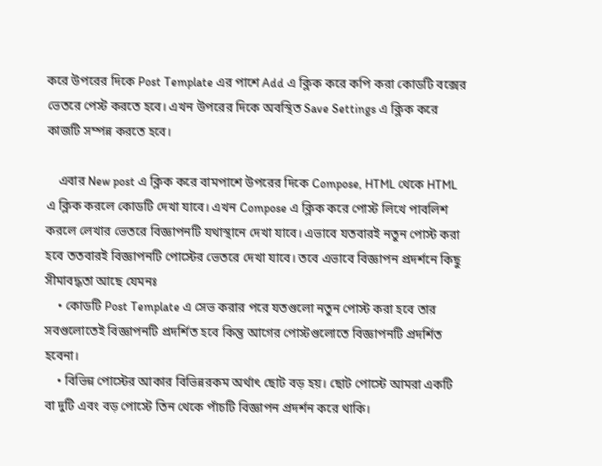করে উপরের দিকে Post Template এর পাশে Add এ ক্লিক করে কপি করা কোডটি বক্সের ভেতরে পেস্ট করতে হবে। এখন উপরের দিকে অবস্থিত Save Settings এ ক্লিক করে কাজটি সম্পন্ন করতে হবে।

    এবার New post এ ক্লিক করে বামপাশে উপরের দিকে Compose, HTML থেকে HTML এ ক্লিক করলে কোডটি দেখা যাবে। এখন Compose এ ক্লিক করে পোস্ট লিখে পাবলিশ করলে লেখার ভেতরে বিজ্ঞাপনটি যথাস্থানে দেখা যাবে। এভাবে যতবারই নতুন পোস্ট করা হবে ততবারই বিজ্ঞাপনটি পোস্টের ভেতরে দেখা যাবে। তবে এভাবে বিজ্ঞাপন প্রদর্শনে কিছু সীমাবদ্ধতা আছে যেমনঃ
    • কোডটি Post Template এ সেভ করার পরে যতগুলো নতুন পোস্ট করা হবে তার সবগুলোতেই বিজ্ঞাপনটি প্রদর্শিত হবে কিন্তু আগের পোস্টগুলোতে বিজ্ঞাপনটি প্রদর্শিত হবেনা।
    • বিভিন্ন পোস্টের আকার বিভিন্নরকম অর্থাৎ ছোট বড় হয়। ছোট পোস্টে আমরা একটি বা দুটি এবং বড় পোস্টে তিন থেকে পাঁচটি বিজ্ঞাপন প্রদর্শন করে থাকি।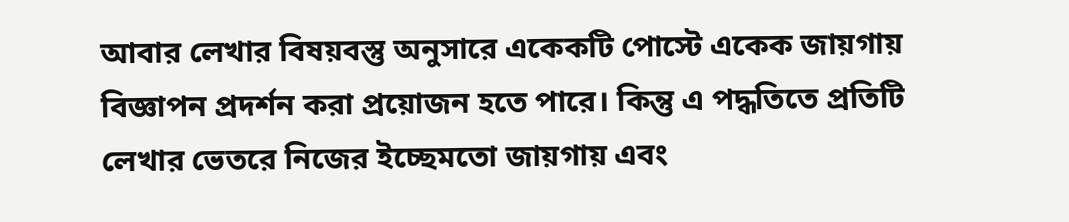আবার লেখার বিষয়বস্তু অনুসারে একেকটি পোস্টে একেক জায়গায় বিজ্ঞাপন প্রদর্শন করা প্রয়োজন হতে পারে। কিন্তু এ পদ্ধতিতে প্রতিটি লেখার ভেতরে নিজের ইচ্ছেমতো জায়গায় এবং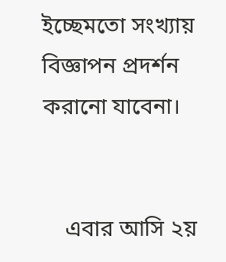ইচ্ছেমতো সংখ্যায় বিজ্ঞাপন প্রদর্শন করানো যাবেনা।


    এবার আসি ২য়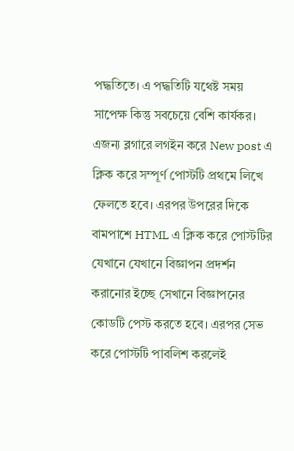পদ্ধতিতে। এ পদ্ধতিটি যথেষ্ট সময় সাপেক্ষ কিন্তু সবচেয়ে বেশি কার্যকর। এজন্য ব্লগারে লগইন করে New post এ ক্লিক করে সম্পূর্ণ পোস্টটি প্রথমে লিখে ফেলতে হবে। এরপর উপরের দিকে বামপাশে HTML এ ক্লিক করে পোস্টটির যেখানে যেখানে বিজ্ঞাপন প্রদর্শন করানোর ইচ্ছে সেখানে বিজ্ঞাপনের কোডটি পেস্ট করতে হবে। এরপর সেভ করে পোস্টটি পাবলিশ করলেই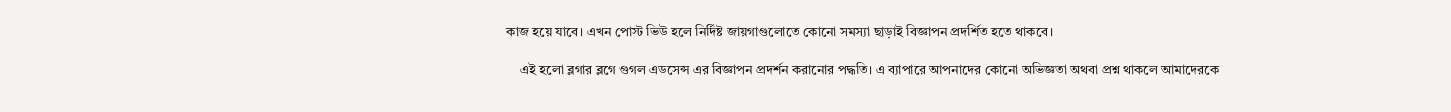কাজ হয়ে যাবে। এখন পোস্ট ভিউ হলে নির্দিষ্ট জায়গাগুলোতে কোনো সমস্যা ছাড়াই বিজ্ঞাপন প্রদর্শিত হতে থাকবে।

    এই হলো ব্লগার ব্লগে গুগল এডসেন্স এর বিজ্ঞাপন প্রদর্শন করানোর পদ্ধতি। এ ব্যাপারে আপনাদের কোনো অভিজ্ঞতা অথবা প্রশ্ন থাকলে আমাদেরকে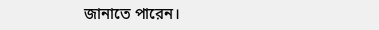জানাতে পারেন।